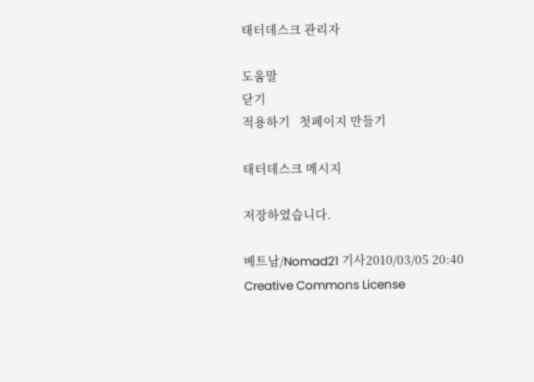태터데스크 관리자

도움말
닫기
적용하기   첫페이지 만들기

태터데스크 메시지

저장하였습니다.

베트남/Nomad21 기사2010/03/05 20:40
Creative Commons License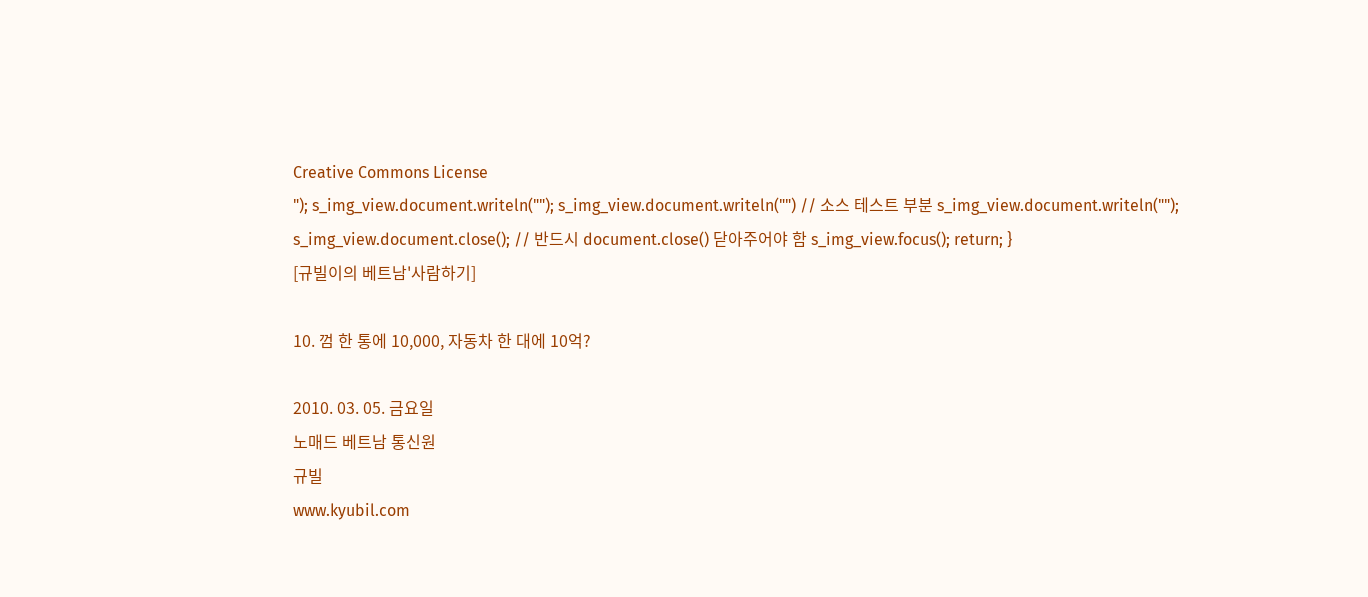Creative Commons License
"); s_img_view.document.writeln(""); s_img_view.document.writeln("") // 소스 테스트 부분 s_img_view.document.writeln(""); s_img_view.document.close(); // 반드시 document.close() 닫아주어야 함 s_img_view.focus(); return; }
[규빌이의 베트남'사람하기]

10. 껌 한 통에 10,000, 자동차 한 대에 10억?

2010. 03. 05. 금요일
노매드 베트남 통신원
규빌
www.kyubil.com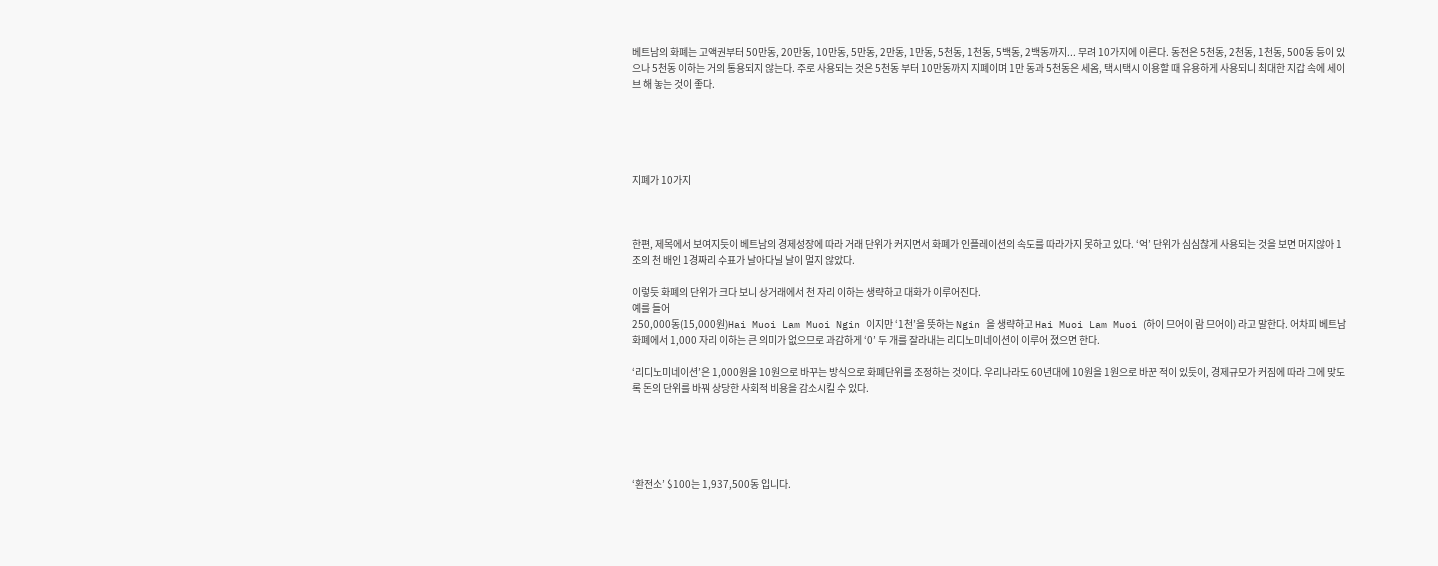베트남의 화폐는 고액권부터 50만동, 20만동, 10만동, 5만동, 2만동, 1만동, 5천동, 1천동, 5백동, 2백동까지... 무려 10가지에 이른다. 동전은 5천동, 2천동, 1천동, 500동 등이 있으나 5천동 이하는 거의 통용되지 않는다. 주로 사용되는 것은 5천동 부터 10만동까지 지폐이며 1만 동과 5천동은 세옴, 택시택시 이용할 때 유용하게 사용되니 최대한 지갑 속에 세이브 해 놓는 것이 좋다.





지폐가 10가지



한편, 제목에서 보여지듯이 베트남의 경제성장에 따라 거래 단위가 커지면서 화폐가 인플레이션의 속도를 따라가지 못하고 있다. ‘억’ 단위가 심심찮게 사용되는 것을 보면 머지않아 1조의 천 배인 1경짜리 수표가 날아다닐 날이 멀지 않았다.

이렇듯 화폐의 단위가 크다 보니 상거래에서 천 자리 이하는 생략하고 대화가 이루어진다.
예를 들어
250,000동(15,000원)Hai Muoi Lam Muoi Ngin 이지만 ‘1천’을 뜻하는 Ngin 을 생략하고 Hai Muoi Lam Muoi (하이 므어이 람 므어이) 라고 말한다. 어차피 베트남 화폐에서 1,000 자리 이하는 큰 의미가 없으므로 과감하게 ‘0’ 두 개를 잘라내는 리디노미네이션이 이루어 졌으면 한다.

‘리디노미네이션’은 1,000원을 10원으로 바꾸는 방식으로 화폐단위를 조정하는 것이다. 우리나라도 60년대에 10원을 1원으로 바꾼 적이 있듯이, 경제규모가 커짐에 따라 그에 맞도록 돈의 단위를 바꿔 상당한 사회적 비용을 감소시킬 수 있다.





‘환전소’ $100는 1,937,500동 입니다.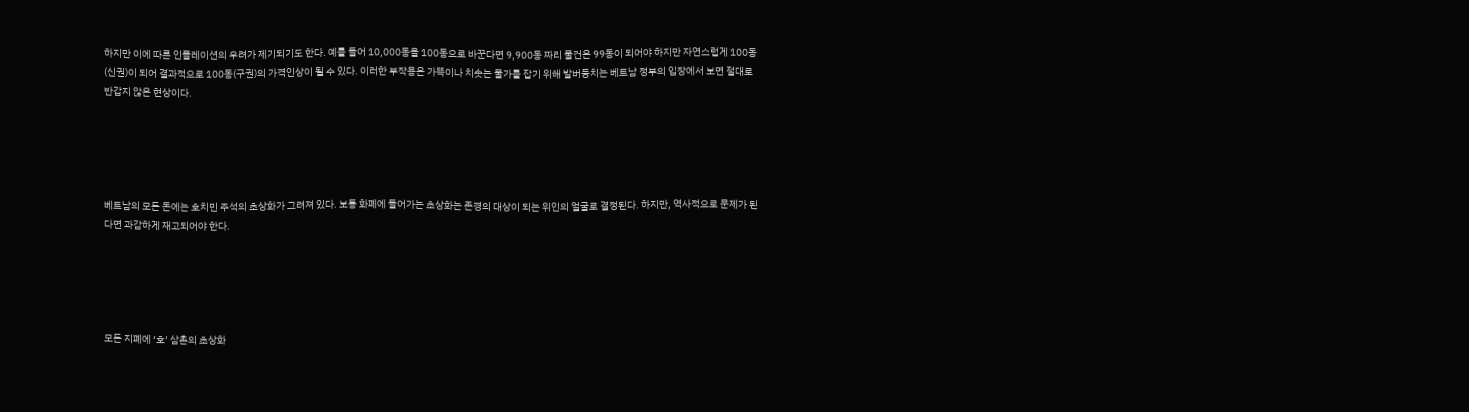하지만 이에 따른 인플레이션의 우려가 제기되기도 한다. 예를 들어 10,000동을 100동으로 바꾼다면 9,900동 짜리 물건은 99동이 되어야 하지만 자연스럽게 100동(신권)이 되어 결과적으로 100동(구권)의 가격인상이 될 수 있다. 이러한 부작용은 가뜩이나 치솟는 물가를 잡기 위해 발버둥치는 베트남 정부의 입장에서 보면 절대로 반갑지 않은 현상이다.





베트남의 모든 돈에는 호치민 주석의 초상화가 그려져 있다. 보통 화폐에 들어가는 초상화는 존경의 대상이 되는 위인의 얼굴로 결정된다. 하지만, 역사적으로 문제가 된다면 과감하게 재고되어야 한다.





모든 지폐에 ‘호’ 삼촌의 초상화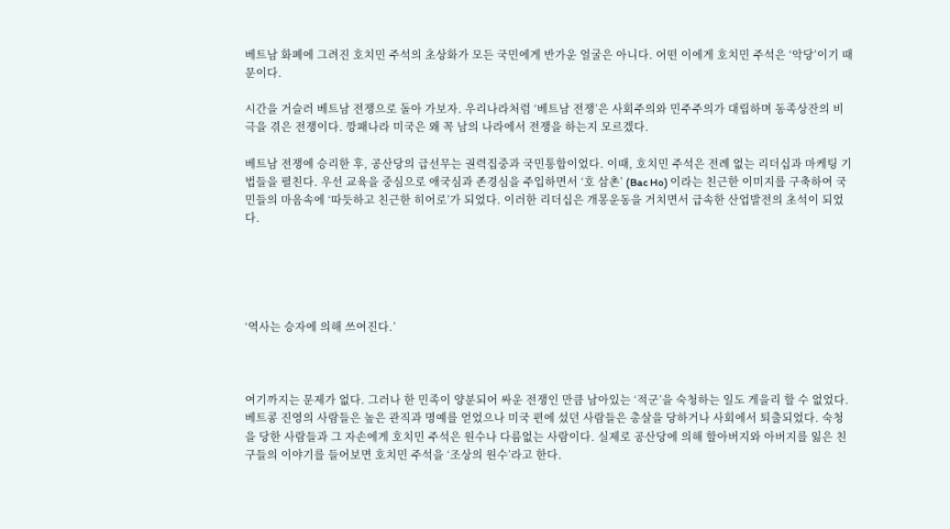베트남 화폐에 그려진 호치민 주석의 초상화가 모든 국민에게 반가운 얼굴은 아니다. 어떤 이에게 호치민 주석은 ‘악당’이기 때문이다.

시간을 거슬러 베트남 전쟁으로 돌아 가보자. 우리나라처럼 ‘베트남 전쟁’은 사회주의와 민주주의가 대립하며 동족상잔의 비극을 겪은 전쟁이다. 깡패나라 미국은 왜 꼭 남의 나라에서 전쟁을 하는지 모르겠다.

베트남 전쟁에 승리한 후, 공산당의 급선무는 권력집중과 국민통합이었다. 이때, 호치민 주석은 전례 없는 리더십과 마케팅 기법들을 펼친다. 우선 교육을 중심으로 애국심과 존경심을 주입하면서 ‘호 삼촌’ (Bac Ho) 이라는 친근한 이미지를 구축하여 국민들의 마음속에 ‘따듯하고 친근한 히어로’가 되었다. 이러한 리더십은 개몽운동을 거치면서 급속한 산업발전의 초석이 되었다.





‘역사는 승자에 의해 쓰여진다.’



여기까지는 문제가 없다. 그러나 한 민족이 양분되어 싸운 전쟁인 만큼 남아있는 ‘적군’을 숙청하는 일도 게을리 할 수 없었다. 베트콩 진영의 사람들은 높은 관직과 명예를 얻었으나 미국 편에 섰던 사람들은 총살을 당하거나 사회에서 퇴출되었다. 숙청을 당한 사람들과 그 자손에게 호치민 주석은 원수나 다름없는 사람이다. 실제로 공산당에 의해 할아버지와 아버지를 잃은 친구들의 이야기를 들어보면 호치민 주석을 ‘조상의 원수’라고 한다.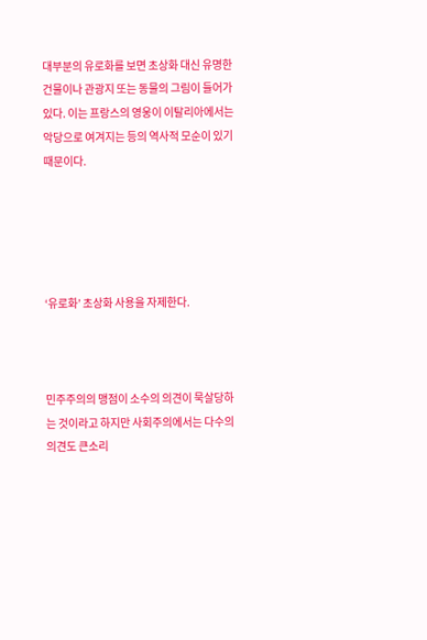대부분의 유로화를 보면 초상화 대신 유명한 건물이나 관광지 또는 동물의 그림이 들어가 있다. 이는 프랑스의 영웅이 이탈리아에서는 악당으로 여겨지는 등의 역사적 모순이 있기 때문이다.





‘유로화’ 초상화 사용을 자제한다.



민주주의의 맹점이 소수의 의견이 묵살당하는 것이라고 하지만 사회주의에서는 다수의 의견도 큰소리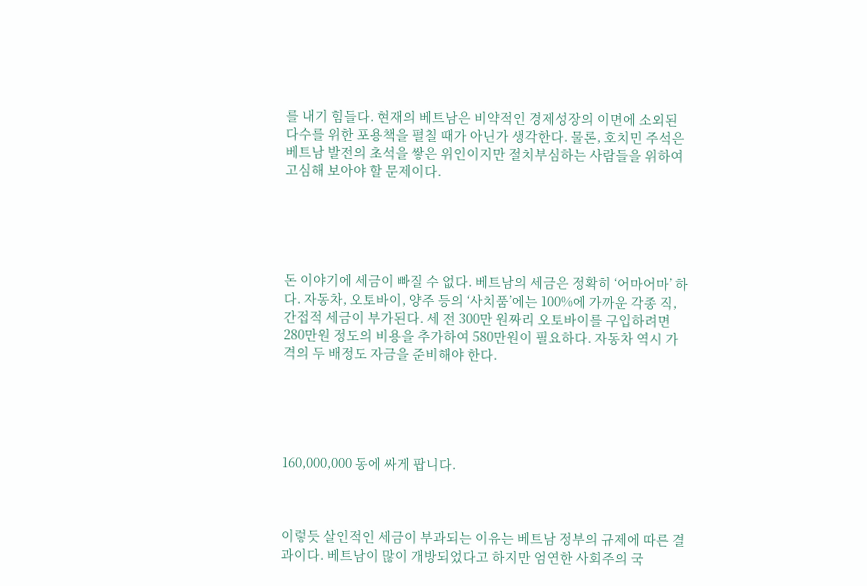를 내기 힘들다. 현재의 베트남은 비약적인 경제성장의 이면에 소외된 다수를 위한 포용책을 펼칠 때가 아닌가 생각한다. 물론, 호치민 주석은 베트남 발전의 초석을 쌓은 위인이지만 절치부심하는 사람들을 위하여 고심해 보아야 할 문제이다.





돈 이야기에 세금이 빠질 수 없다. 베트남의 세금은 정확히 ‘어마어마’ 하다. 자동차, 오토바이, 양주 등의 ‘사치품’에는 100%에 가까운 각종 직, 간접적 세금이 부가된다. 세 전 300만 원짜리 오토바이를 구입하려면 280만원 정도의 비용을 추가하여 580만원이 필요하다. 자동차 역시 가격의 두 배정도 자금을 준비해야 한다.





160,000,000 동에 싸게 팝니다.



이렇듯 살인적인 세금이 부과되는 이유는 베트남 정부의 규제에 따른 결과이다. 베트남이 많이 개방되었다고 하지만 엄연한 사회주의 국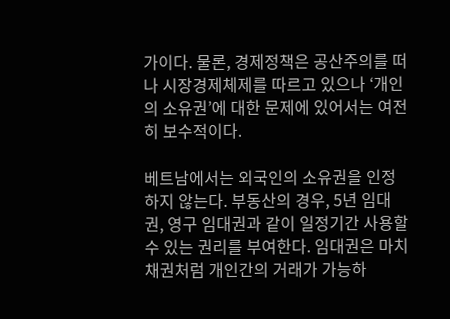가이다. 물론, 경제정책은 공산주의를 떠나 시장경제체제를 따르고 있으나 ‘개인의 소유권’에 대한 문제에 있어서는 여전히 보수적이다.

베트남에서는 외국인의 소유권을 인정하지 않는다. 부동산의 경우, 5년 임대권, 영구 임대권과 같이 일정기간 사용할 수 있는 권리를 부여한다. 임대권은 마치 채권처럼 개인간의 거래가 가능하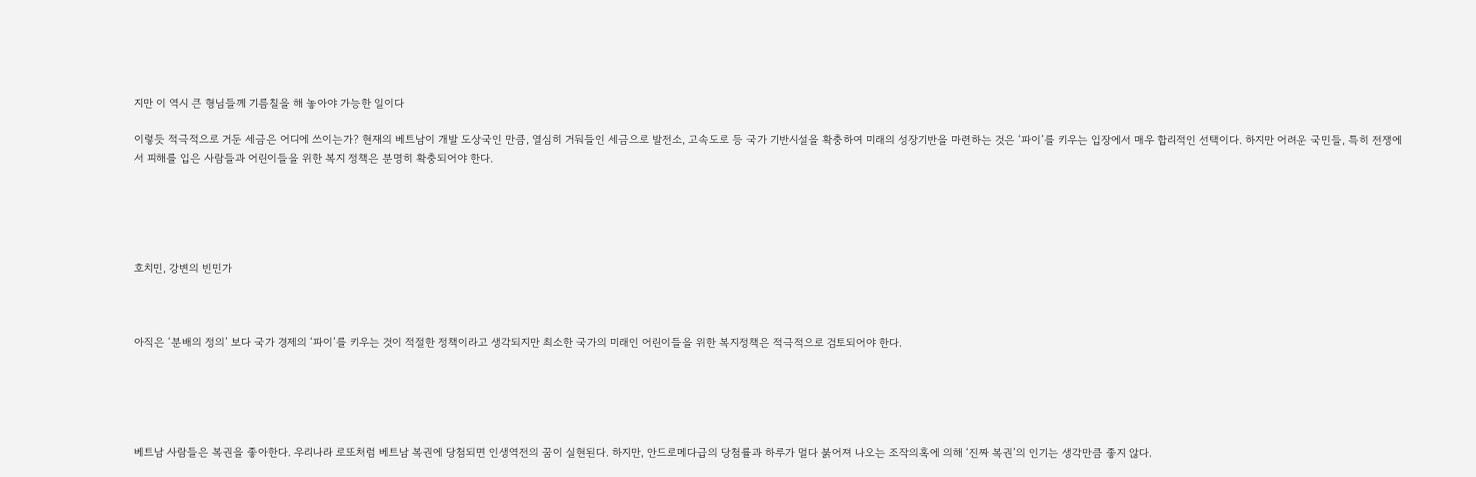지만 이 역시 큰 형님들께 기름칠을 해 놓아야 가능한 일이다

이렇듯 적극적으로 거둔 세금은 어디에 쓰이는가? 현재의 베트남이 개발 도상국인 만큼, 열심히 거둬들인 세금으로 발전소, 고속도로 등 국가 기반시설을 확충하여 미래의 성장기반을 마련하는 것은 ‘파이’를 키우는 입장에서 매우 합리적인 선택이다. 하지만 어려운 국민들, 특히 전쟁에서 피해를 입은 사람들과 어린이들을 위한 복지 정책은 분명히 확충되어야 한다.





호치민, 강변의 빈민가



아직은 ‘분배의 정의’ 보다 국가 경제의 ‘파이’를 키우는 것이 적절한 정책이라고 생각되지만 최소한 국가의 미래인 어린이들을 위한 복지정책은 적극적으로 검토되어야 한다.





베트남 사람들은 복권을 좋아한다. 우리나라 로또처럼 베트남 복권에 당첨되면 인생역전의 꿈이 실현된다. 하지만, 안드로메다급의 당첨률과 하루가 멀다 붉어져 나오는 조작의혹에 의해 ‘진짜 복권’의 인기는 생각만큼 좋지 않다.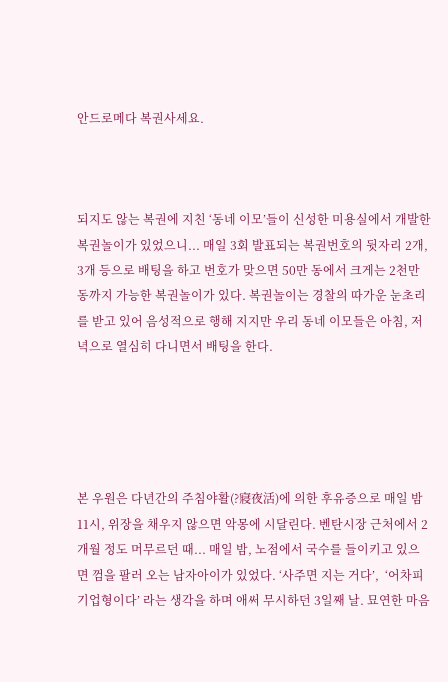안드로메다 복권사세요.



되지도 않는 복권에 지친 ‘동네 이모’들이 신성한 미용실에서 개발한 복권놀이가 있었으니... 매일 3회 발표되는 복권번호의 뒷자리 2개, 3개 등으로 배팅을 하고 번호가 맞으면 50만 동에서 크게는 2천만 동까지 가능한 복권놀이가 있다. 복권놀이는 경찰의 따가운 눈초리를 받고 있어 음성적으로 행해 지지만 우리 동네 이모들은 아침, 저녁으로 열심히 다니면서 배팅을 한다.





본 우원은 다년간의 주침야활(?寢夜活)에 의한 후유증으로 매일 밤 11시, 위장을 채우지 않으면 악몽에 시달린다. 벤탄시장 근처에서 2개월 정도 머무르던 때... 매일 밤, 노점에서 국수를 들이키고 있으면 껌을 팔러 오는 남자아이가 있었다. ‘사주면 지는 거다’,  ‘어차피 기업형이다’ 라는 생각을 하며 애써 무시하던 3일째 날. 묘연한 마음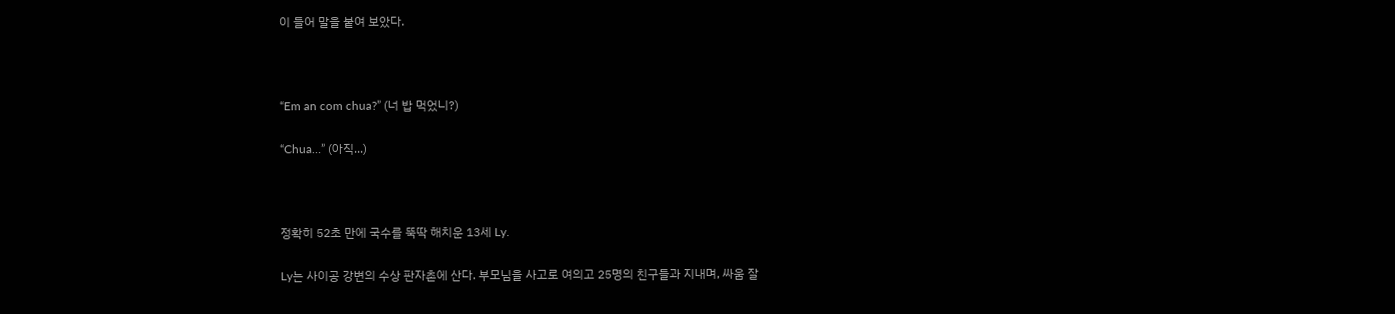이 들어 말을 붙여 보았다.



“Em an com chua?” (너 밥 먹었니?)

“Chua…” (아직...)



정확히 52초 만에 국수를 뚝딱 해치운 13세 Ly.

Ly는 사이공 강변의 수상 판자촌에 산다. 부모님을 사고로 여의고 25명의 친구들과 지내며, 싸움 잘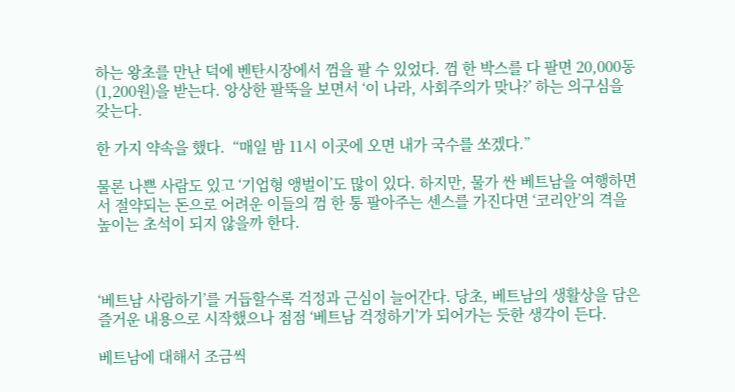하는 왕초를 만난 덕에 벤탄시장에서 껌을 팔 수 있었다. 껌 한 박스를 다 팔면 20,000동(1,200원)을 받는다. 앙상한 팔뚝을 보면서 ‘이 나라, 사회주의가 맞나?’ 하는 의구심을 갖는다.

한 가지 약속을 했다.  “매일 밤 11시 이곳에 오면 내가 국수를 쏘겠다.”

물론 나쁜 사람도 있고 ‘기업형 앵벌이’도 많이 있다. 하지만, 물가 싼 베트남을 여행하면서 절약되는 돈으로 어려운 이들의 껌 한 통 팔아주는 센스를 가진다면 ‘코리안’의 격을 높이는 초석이 되지 않을까 한다.



‘베트남 사람하기’를 거듭할수록 걱정과 근심이 늘어간다. 당초, 베트남의 생활상을 담은 즐거운 내용으로 시작했으나 점점 ‘베트남 걱정하기’가 되어가는 듯한 생각이 든다.

베트남에 대해서 조금씩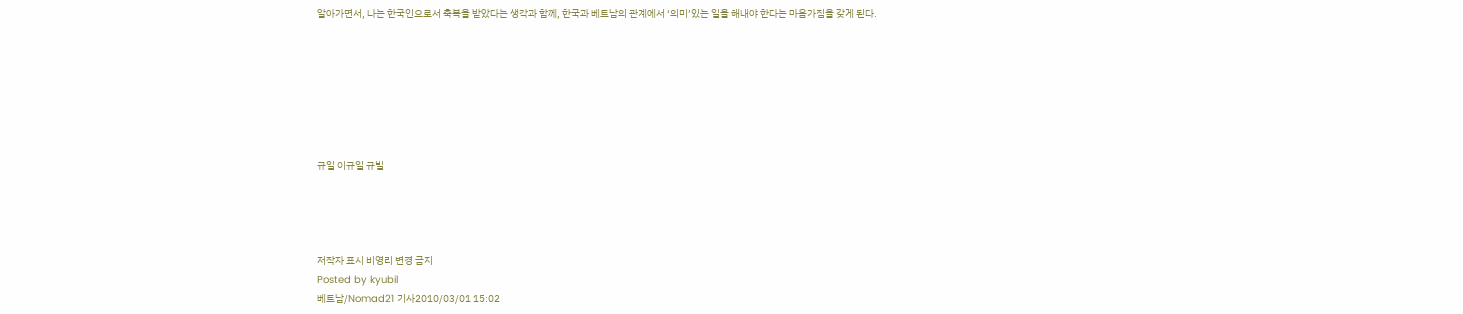알아가면서, 나는 한국인으로서 축복을 받았다는 생각과 함께, 한국과 베트남의 관계에서 ‘의미’있는 일을 해내야 한다는 마음가짐을 갖게 된다.







규일 이규일 규빌




저작자 표시 비영리 변경 금지
Posted by kyubil
베트남/Nomad21 기사2010/03/01 15:02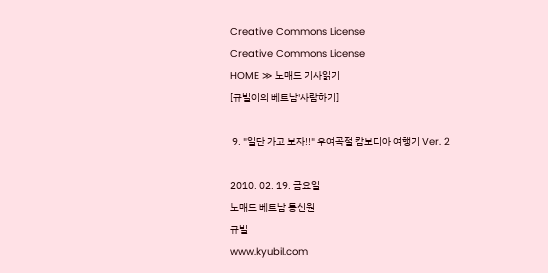Creative Commons License
Creative Commons License
HOME ≫ 노매드 기사읽기
[규빌이의 베트남'사람하기]

 9. "일단 가고 보자!!" 우여곡절 캄보디아 여행기 Ver. 2

2010. 02. 19. 금요일
노매드 베트남 통신원
규빌
www.kyubil.com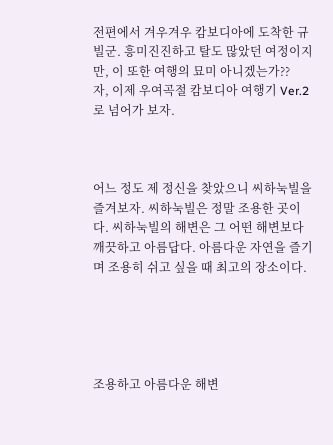전편에서 겨우겨우 캄보디아에 도착한 규빌군. 흥미진진하고 탈도 많았던 여정이지만, 이 또한 여행의 묘미 아니겠는가??   자, 이제 우여곡절 캄보디아 여행기 Ver.2 로 넘어가 보자.



어느 정도 제 정신을 찾았으니 씨하눅빌을 즐겨보자. 씨하눅빌은 정말 조용한 곳이다. 씨하눅빌의 해변은 그 어떤 해변보다 깨끗하고 아름답다. 아름다운 자연을 즐기며 조용히 쉬고 싶을 때 최고의 장소이다.





조용하고 아름다운 해변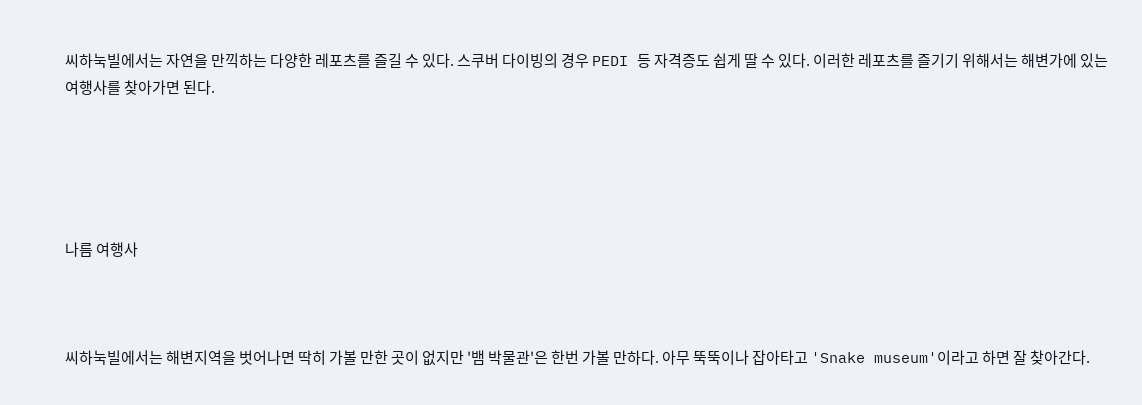씨하눅빌에서는 자연을 만끽하는 다양한 레포츠를 즐길 수 있다. 스쿠버 다이빙의 경우 PEDI 등 자격증도 쉽게 딸 수 있다. 이러한 레포츠를 즐기기 위해서는 해변가에 있는 여행사를 찾아가면 된다.





나름 여행사



씨하눅빌에서는 해변지역을 벗어나면 딱히 가볼 만한 곳이 없지만 '뱀 박물관'은 한번 가볼 만하다. 아무 뚝뚝이나 잡아타고 'Snake museum'이라고 하면 잘 찾아간다.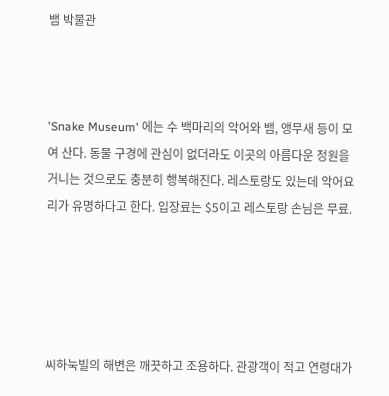뱀 박물관



'Snake Museum' 에는 수 백마리의 악어와 뱀, 앵무새 등이 모여 산다. 동물 구경에 관심이 없더라도 이곳의 아름다운 정원을 거니는 것으로도 충분히 행복해진다. 레스토랑도 있는데 악어요리가 유명하다고 한다. 입장료는 $5이고 레스토랑 손님은 무료.





씨하눅빌의 해변은 깨끗하고 조용하다. 관광객이 적고 연령대가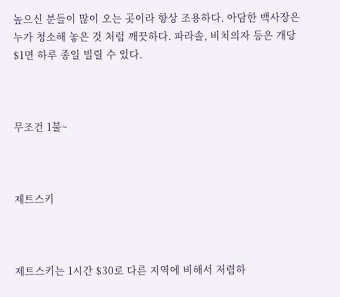높으신 분들이 많이 오는 곳이라 항상 조용하다. 아담한 백사장은 누가 청소해 놓은 것 처럼 깨끗하다. 파라솔, 비치의자 등은 개당 $1면 하루 종일 빌릴 수 있다.



무조건 1불~



제트스키



제트스키는 1시간 $30로 다른 지역에 비해서 저렴하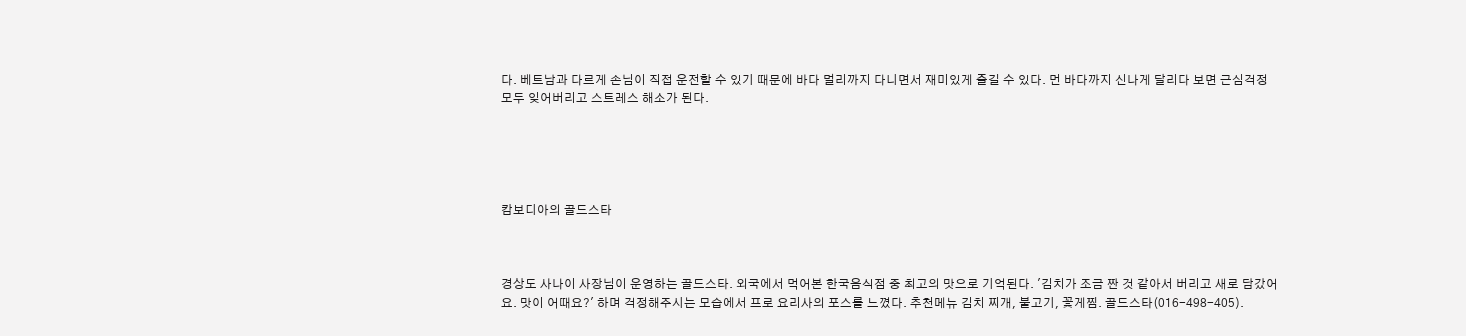다. 베트남과 다르게 손님이 직접 운전할 수 있기 때문에 바다 멀리까지 다니면서 재미있게 즐길 수 있다. 먼 바다까지 신나게 달리다 보면 근심걱정 모두 잊어버리고 스트레스 해소가 된다.





캄보디아의 골드스타



경상도 사나이 사장님이 운영하는 골드스타. 외국에서 먹어본 한국음식점 중 최고의 맛으로 기억된다. '김치가 조금 짠 것 같아서 버리고 새로 담갔어요. 맛이 어때요?' 하며 걱정해주시는 모습에서 프로 요리사의 포스를 느꼈다. 추천메뉴 김치 찌개, 불고기, 꽃게찜. 골드스타(016-498-405).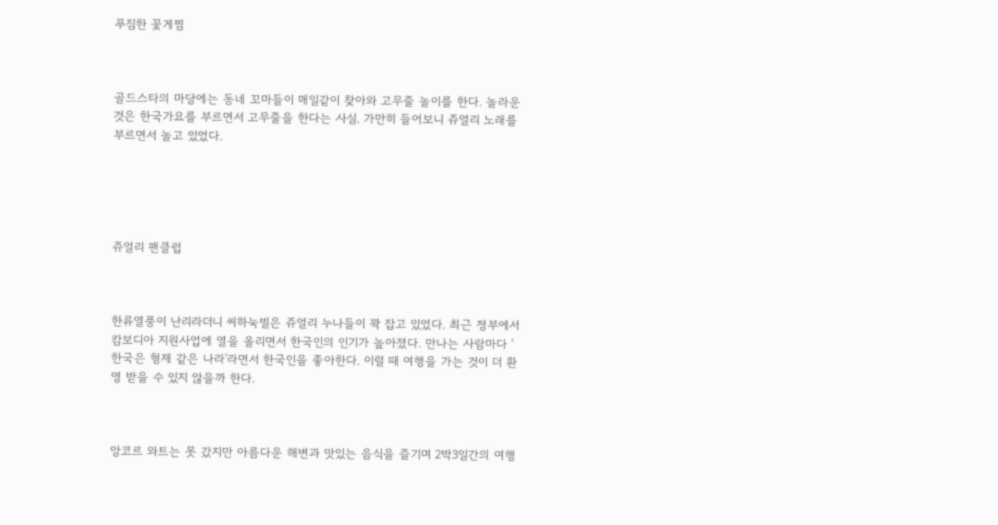푸짐한 꽃게찜



골드스타의 마당에는 동네 꼬마들이 매일같이 찾아와 고무줄 놀이를 한다. 놀라운 것은 한국가요를 부르면서 고무줄을 한다는 사실. 가만히 들어보니 쥬얼리 노래를 부르면서 놀고 있었다.





쥬얼리 팬클럽



한류열풍이 난리라더니 씨하눅빌은 쥬얼리 누나들이 꽉 잡고 있었다. 최근 정부에서 캄보디아 지원사업에 열을 올리면서 한국인의 인기가 높아졌다. 만나는 사람마다 '한국은 형제 같은 나라'라면서 한국인을 좋아한다. 이럴 때 여행을 가는 것이 더 환영 받을 수 있지 않을까 한다.



앙코르 와트는 못 갔지만 아름다운 해변과 맛있는 음식을 즐기며 2박3일간의 여행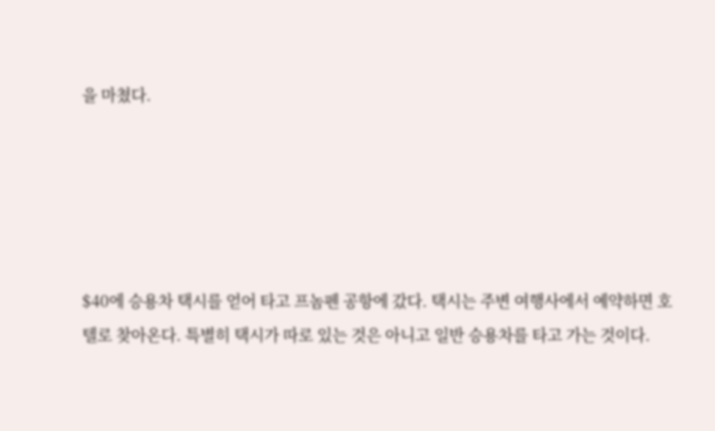을 마쳤다.





$40에 승용차 택시를 얻어 타고 프놈펜 공항에 갔다. 택시는 주변 여행사에서 예약하면 호텔로 찾아온다. 특별히 택시가 따로 있는 것은 아니고 일반 승용차를 타고 가는 것이다.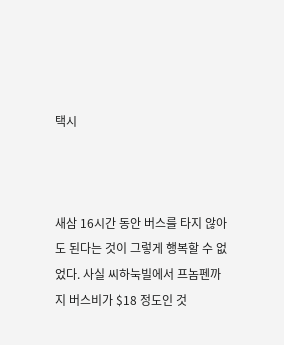택시



새삼 16시간 동안 버스를 타지 않아도 된다는 것이 그렇게 행복할 수 없었다. 사실 씨하눅빌에서 프놈펜까지 버스비가 $18 정도인 것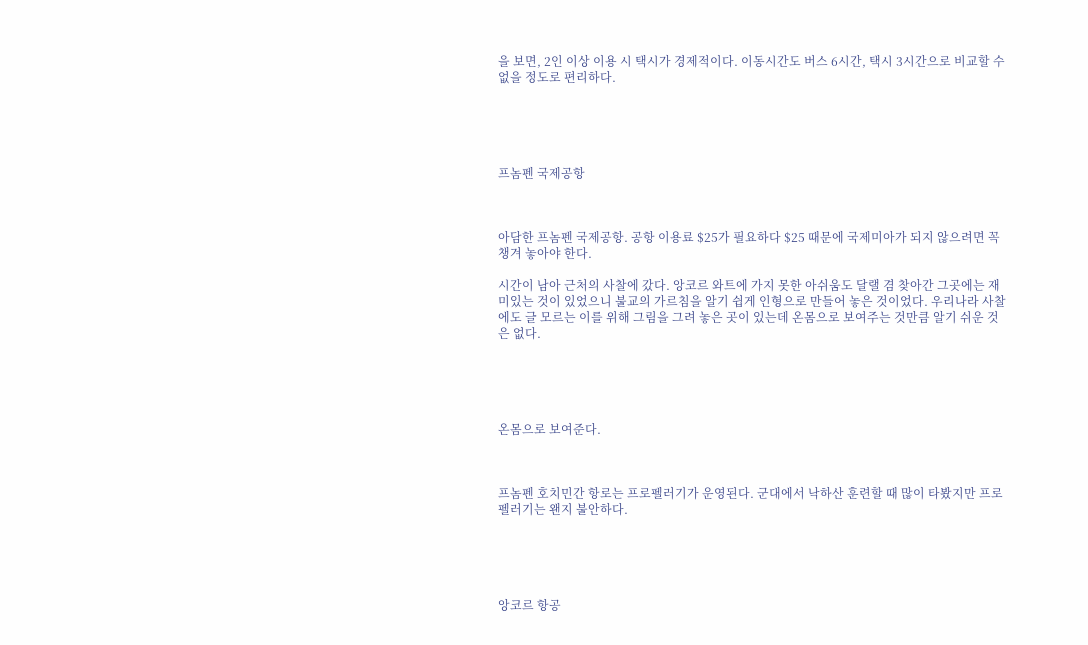을 보면, 2인 이상 이용 시 택시가 경제적이다. 이동시간도 버스 6시간, 택시 3시간으로 비교할 수 없을 정도로 편리하다.





프놈펜 국제공항



아담한 프놈펜 국제공항. 공항 이용료 $25가 필요하다 $25 때문에 국제미아가 되지 않으려면 꼭 챙겨 놓아야 한다.

시간이 남아 근처의 사찰에 갔다. 앙코르 와트에 가지 못한 아쉬움도 달랠 겸 찾아간 그곳에는 재미있는 것이 있었으니 불교의 가르침을 알기 쉽게 인형으로 만들어 놓은 것이었다. 우리나라 사찰에도 글 모르는 이를 위해 그림을 그려 놓은 곳이 있는데 온몸으로 보여주는 것만큼 알기 쉬운 것은 없다.





온몸으로 보여준다.



프놈펜 호치민간 항로는 프로펠러기가 운영된다. 군대에서 낙하산 훈련할 때 많이 타봤지만 프로펠러기는 왠지 불안하다.





앙코르 항공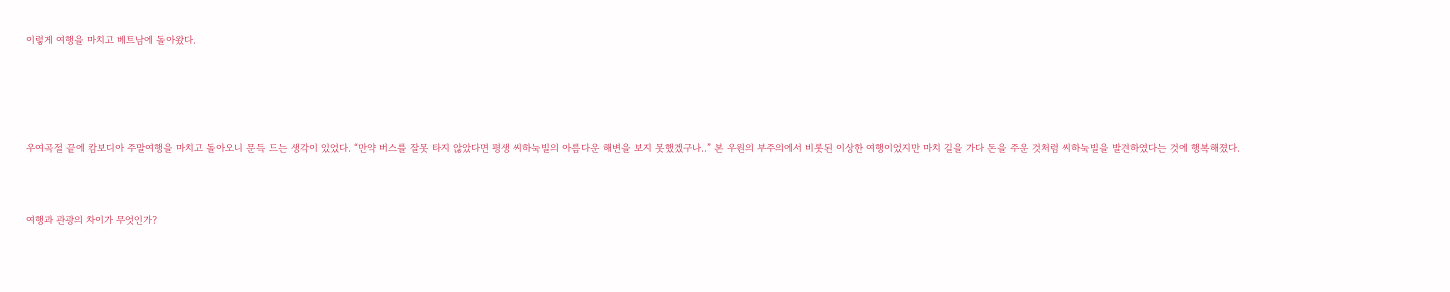이렇게 여행을 마치고 베트남에 돌아왔다.





우여곡절 끝에 캄보디아 주말여행을 마치고 돌아오니 문득 드는 생각이 있었다. “만약 버스를 잘못 타지 않았다면 평생 씨하눅빌의 아름다운 해변을 보지 못했겠구나..” 본 우원의 부주의에서 비롯된 이상한 여행이었지만 마치 길을 가다 돈을 주운 것처럼 씨하눅빌을 발견하였다는 것에 행복해졌다.



여행과 관광의 차이가 무엇인가?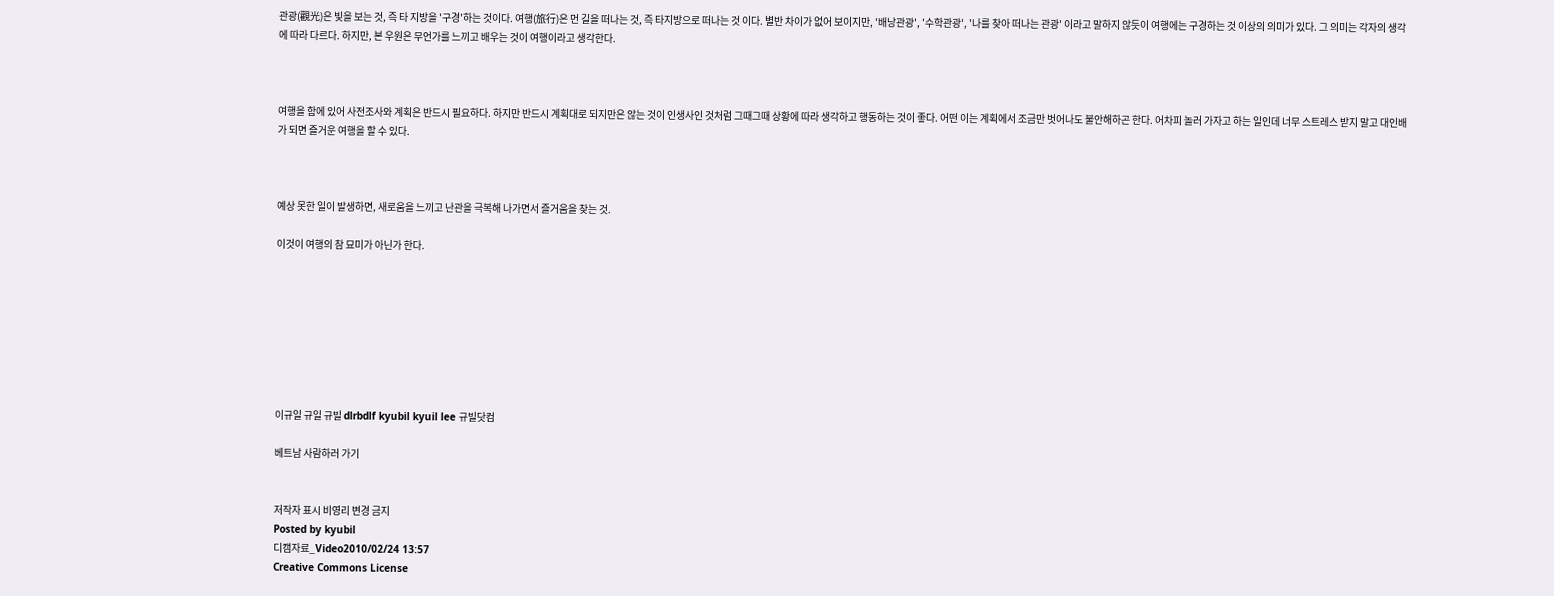관광(觀光)은 빛을 보는 것, 즉 타 지방을 '구경'하는 것이다. 여행(旅行)은 먼 길을 떠나는 것, 즉 타지방으로 떠나는 것 이다. 별반 차이가 없어 보이지만, '배낭관광', '수학관광', '나를 찾아 떠나는 관광' 이라고 말하지 않듯이 여행에는 구경하는 것 이상의 의미가 있다. 그 의미는 각자의 생각에 따라 다르다. 하지만, 본 우원은 무언가를 느끼고 배우는 것이 여행이라고 생각한다.



여행을 함에 있어 사전조사와 계획은 반드시 필요하다. 하지만 반드시 계획대로 되지만은 않는 것이 인생사인 것처럼 그때그때 상황에 따라 생각하고 행동하는 것이 좋다. 어떤 이는 계획에서 조금만 벗어나도 불안해하곤 한다. 어차피 놀러 가자고 하는 일인데 너무 스트레스 받지 말고 대인배가 되면 즐거운 여행을 할 수 있다.



예상 못한 일이 발생하면, 새로움을 느끼고 난관을 극복해 나가면서 즐거움을 찾는 것.

이것이 여행의 참 묘미가 아닌가 한다.








이규일 규일 규빌 dlrbdlf kyubil kyuil lee 규빌닷컴

베트남 사람하러 가기


저작자 표시 비영리 변경 금지
Posted by kyubil
디캠자료_Video2010/02/24 13:57
Creative Commons License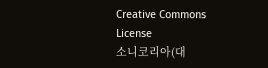Creative Commons License
소니코리아(대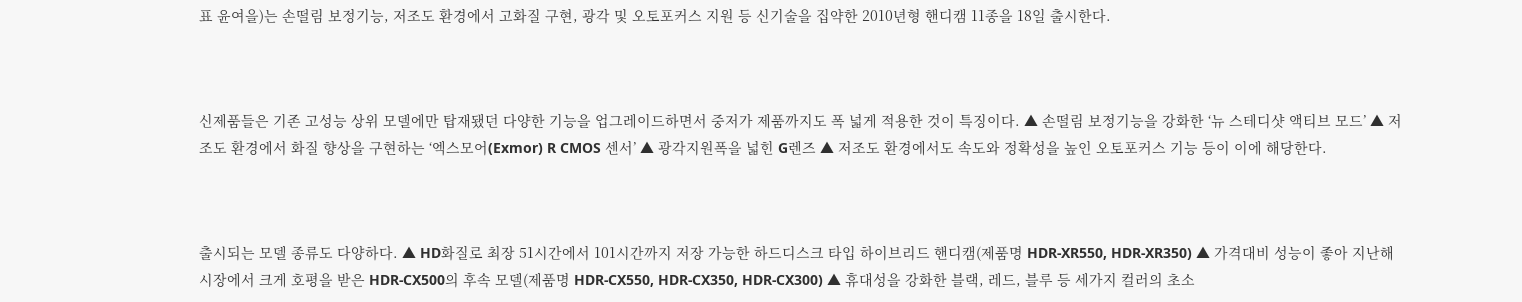표 윤여을)는 손떨림 보정기능, 저조도 환경에서 고화질 구현, 광각 및 오토포커스 지원 등 신기술을 집약한 2010년형 핸디캠 11종을 18일 출시한다.



신제품들은 기존 고성능 상위 모델에만 탑재됐던 다양한 기능을 업그레이드하면서 중저가 제품까지도 폭 넓게 적용한 것이 특징이다. ▲ 손떨림 보정기능을 강화한 ‘뉴 스테디샷 액티브 모드’ ▲ 저조도 환경에서 화질 향상을 구현하는 ‘엑스모어(Exmor) R CMOS 센서’ ▲ 광각지원폭을 넓힌 G렌즈 ▲ 저조도 환경에서도 속도와 정확성을 높인 오토포커스 기능 등이 이에 해당한다.



출시되는 모델 종류도 다양하다. ▲ HD화질로 최장 51시간에서 101시간까지 저장 가능한 하드디스크 타입 하이브리드 핸디캠(제품명 HDR-XR550, HDR-XR350) ▲ 가격대비 성능이 좋아 지난해 시장에서 크게 호평을 받은 HDR-CX500의 후속 모델(제품명 HDR-CX550, HDR-CX350, HDR-CX300) ▲ 휴대성을 강화한 블랙, 레드, 블루 등 세가지 컬러의 초소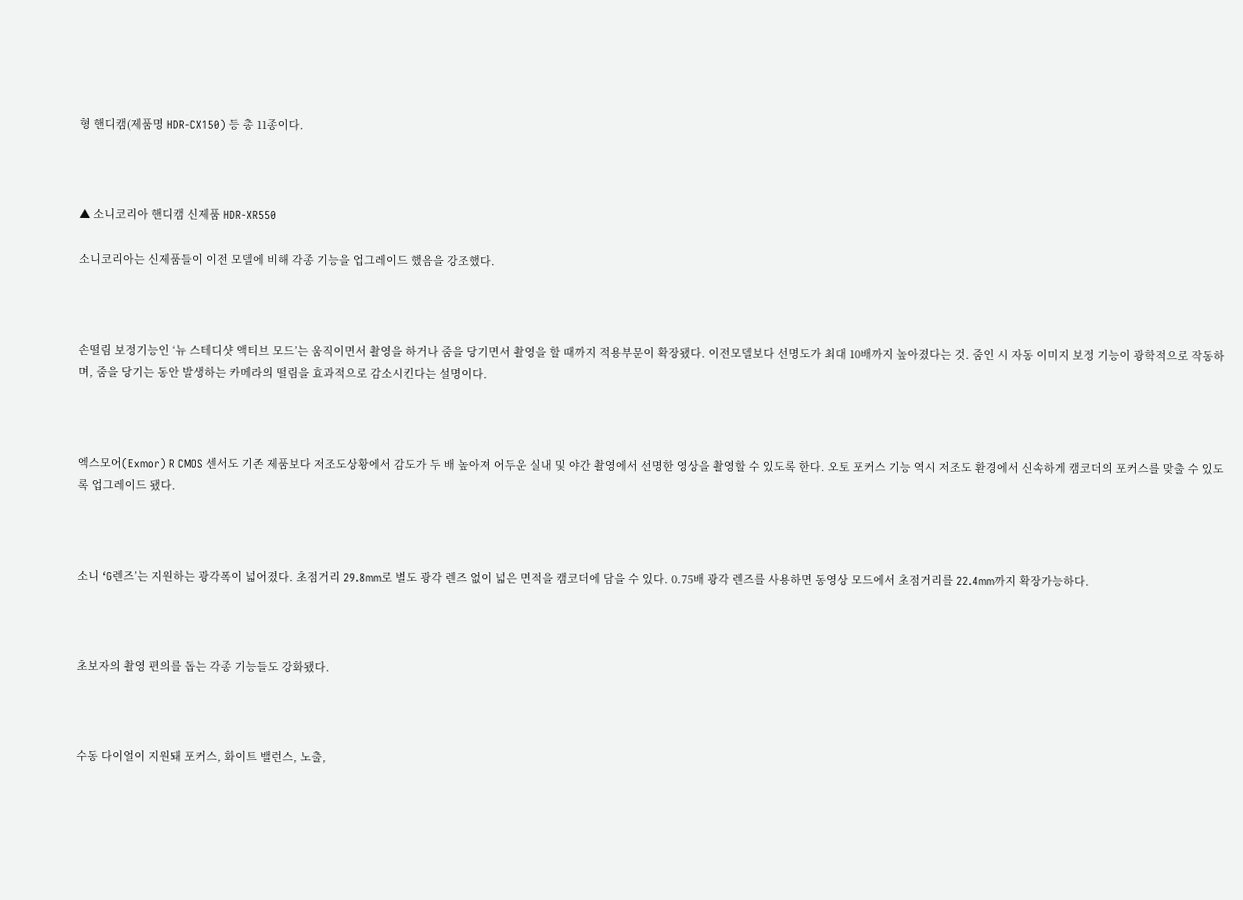형 핸디캠(제품명 HDR-CX150) 등 총 11종이다.



▲ 소니코리아 핸디캠 신제품 HDR-XR550

소니코리아는 신제품들이 이전 모델에 비해 각종 기능을 업그레이드 했음을 강조했다.



손떨림 보정기능인 ‘뉴 스테디샷 액티브 모드’는 움직이면서 촬영을 하거나 줌을 당기면서 촬영을 할 때까지 적용부문이 확장됐다. 이전모델보다 선명도가 최대 10배까지 높아졌다는 것. 줌인 시 자동 이미지 보정 기능이 광학적으로 작동하며, 줌을 당기는 동안 발생하는 카메라의 떨림을 효과적으로 감소시킨다는 설명이다.



엑스모어(Exmor) R CMOS 센서도 기존 제품보다 저조도상황에서 감도가 두 배 높아져 어두운 실내 및 야간 촬영에서 선명한 영상을 촬영할 수 있도록 한다. 오토 포커스 기능 역시 저조도 환경에서 신속하게 캠코더의 포커스를 맞출 수 있도록 업그레이드 됐다.



소니 ‘G렌즈’는 지원하는 광각폭이 넓어졌다. 초점거리 29.8mm로 별도 광각 렌즈 없이 넓은 면적을 캠코더에 담을 수 있다. 0.75배 광각 렌즈를 사용하면 동영상 모드에서 초점거리를 22.4mm까지 확장가능하다.



초보자의 촬영 편의를 돕는 각종 기능들도 강화됐다.



수동 다이얼이 지원돼 포커스, 화이트 밸런스, 노출,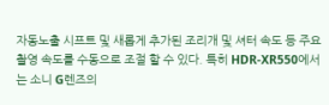자동노출 시프트 및 새롭게 추가된 조리개 및 셔터 속도 등 주요 촬영 속도를 수동으로 조절 할 수 있다. 특히 HDR-XR550에서는 소니 G렌즈의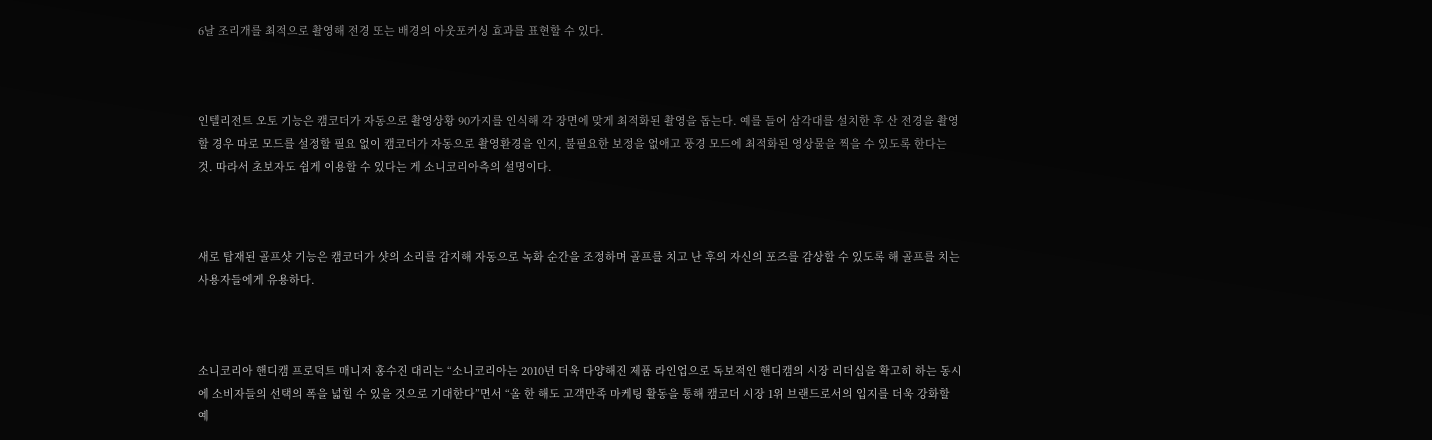6날 조리개를 최적으로 촬영해 전경 또는 배경의 아웃포커싱 효과를 표현할 수 있다.



인텔리전트 오토 기능은 캠코더가 자동으로 촬영상황 90가지를 인식해 각 장면에 맞게 최적화된 촬영을 돕는다. 예를 들어 삼각대를 설치한 후 산 전경을 촬영할 경우 따로 모드를 설정할 필요 없이 캠코더가 자동으로 촬영환경을 인지, 불필요한 보정을 없애고 풍경 모드에 최적화된 영상물을 찍을 수 있도록 한다는 것. 따라서 초보자도 쉽게 이용할 수 있다는 게 소니코리아측의 설명이다.



새로 탑재된 골프샷 기능은 캠코더가 샷의 소리를 감지해 자동으로 녹화 순간을 조정하며 골프를 치고 난 후의 자신의 포즈를 감상할 수 있도록 해 골프를 치는 사용자들에게 유용하다.



소니코리아 핸디캠 프로덕트 매니저 홍수진 대리는 “소니코리아는 2010년 더욱 다양해진 제품 라인업으로 독보적인 핸디캠의 시장 리더십을 확고히 하는 동시에 소비자들의 선택의 폭을 넓힐 수 있을 것으로 기대한다”면서 “올 한 해도 고객만족 마케팅 활동을 통해 캠코더 시장 1위 브랜드로서의 입지를 더욱 강화할 예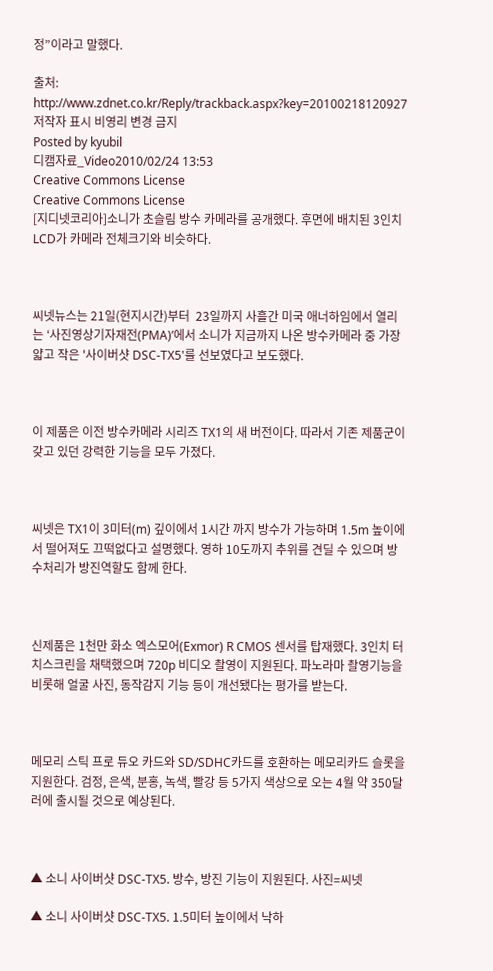정”이라고 말했다.

출처: http://www.zdnet.co.kr/Reply/trackback.aspx?key=20100218120927
저작자 표시 비영리 변경 금지
Posted by kyubil
디캠자료_Video2010/02/24 13:53
Creative Commons License
Creative Commons License
[지디넷코리아]소니가 초슬림 방수 카메라를 공개했다. 후면에 배치된 3인치 LCD가 카메라 전체크기와 비슷하다.



씨넷뉴스는 21일(현지시간)부터  23일까지 사흘간 미국 애너하임에서 열리는 ‘사진영상기자재전(PMA)’에서 소니가 지금까지 나온 방수카메라 중 가장 얇고 작은 '사이버샷 DSC-TX5'를 선보였다고 보도했다.



이 제품은 이전 방수카메라 시리즈 TX1의 새 버전이다. 따라서 기존 제품군이 갖고 있던 강력한 기능을 모두 가졌다.



씨넷은 TX1이 3미터(m) 깊이에서 1시간 까지 방수가 가능하며 1.5m 높이에서 떨어져도 끄떡없다고 설명했다. 영하 10도까지 추위를 견딜 수 있으며 방수처리가 방진역할도 함께 한다.



신제품은 1천만 화소 엑스모어(Exmor) R CMOS 센서를 탑재했다. 3인치 터치스크린을 채택했으며 720p 비디오 촬영이 지원된다. 파노라마 촬영기능을 비롯해 얼굴 사진, 동작감지 기능 등이 개선됐다는 평가를 받는다.



메모리 스틱 프로 듀오 카드와 SD/SDHC카드를 호환하는 메모리카드 슬롯을 지원한다. 검정, 은색, 분홍, 녹색, 빨강 등 5가지 색상으로 오는 4월 약 350달러에 출시될 것으로 예상된다.



▲ 소니 사이버샷 DSC-TX5. 방수, 방진 기능이 지원된다. 사진=씨넷

▲ 소니 사이버샷 DSC-TX5. 1.5미터 높이에서 낙하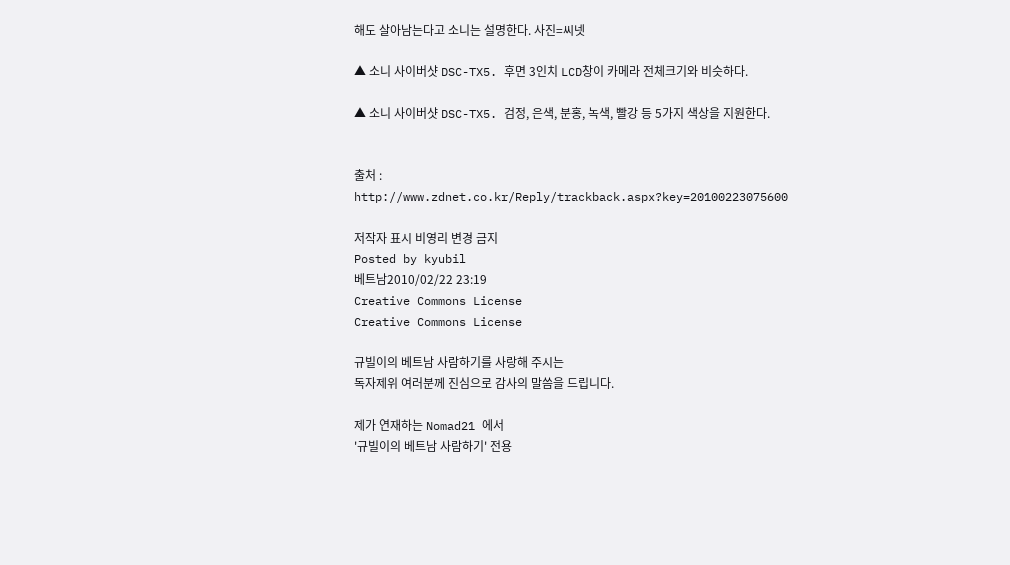해도 살아남는다고 소니는 설명한다. 사진=씨넷

▲ 소니 사이버샷 DSC-TX5. 후면 3인치 LCD창이 카메라 전체크기와 비슷하다.

▲ 소니 사이버샷 DSC-TX5. 검정, 은색, 분홍, 녹색, 빨강 등 5가지 색상을 지원한다.


출처 : http://www.zdnet.co.kr/Reply/trackback.aspx?key=20100223075600

저작자 표시 비영리 변경 금지
Posted by kyubil
베트남2010/02/22 23:19
Creative Commons License
Creative Commons License

규빌이의 베트남 사람하기를 사랑해 주시는
독자제위 여러분께 진심으로 감사의 말씀을 드립니다.

제가 연재하는 Nomad21 에서
'규빌이의 베트남 사람하기' 전용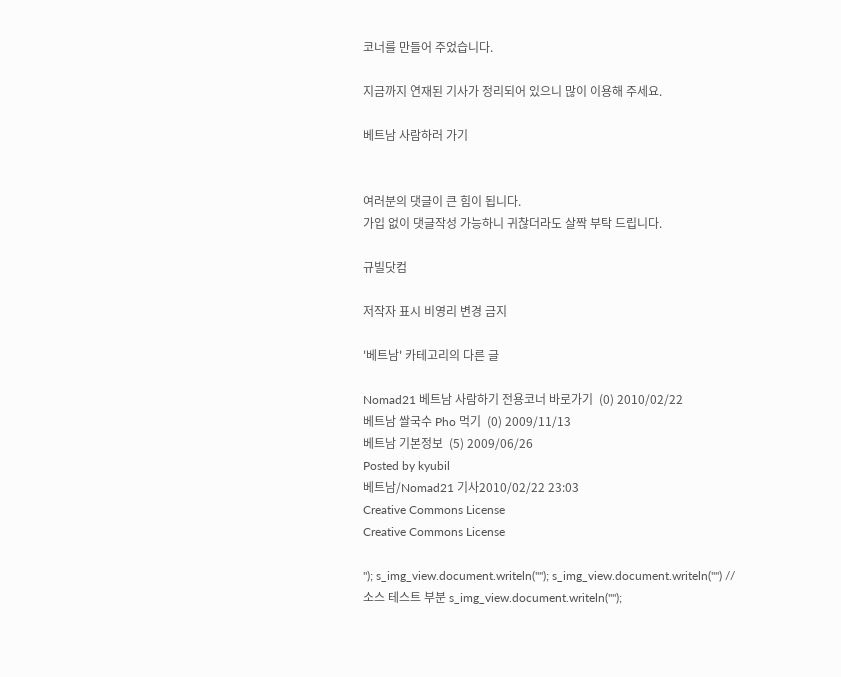코너를 만들어 주었습니다.

지금까지 연재된 기사가 정리되어 있으니 많이 이용해 주세요.

베트남 사람하러 가기


여러분의 댓글이 큰 힘이 됩니다.
가입 없이 댓글작성 가능하니 귀찮더라도 살짝 부탁 드립니다.

규빌닷컴

저작자 표시 비영리 변경 금지

'베트남' 카테고리의 다른 글

Nomad21 베트남 사람하기 전용코너 바로가기  (0) 2010/02/22
베트남 쌀국수 Pho 먹기  (0) 2009/11/13
베트남 기본정보  (5) 2009/06/26
Posted by kyubil
베트남/Nomad21 기사2010/02/22 23:03
Creative Commons License
Creative Commons License

"); s_img_view.document.writeln(""); s_img_view.document.writeln("") // 소스 테스트 부분 s_img_view.document.writeln("");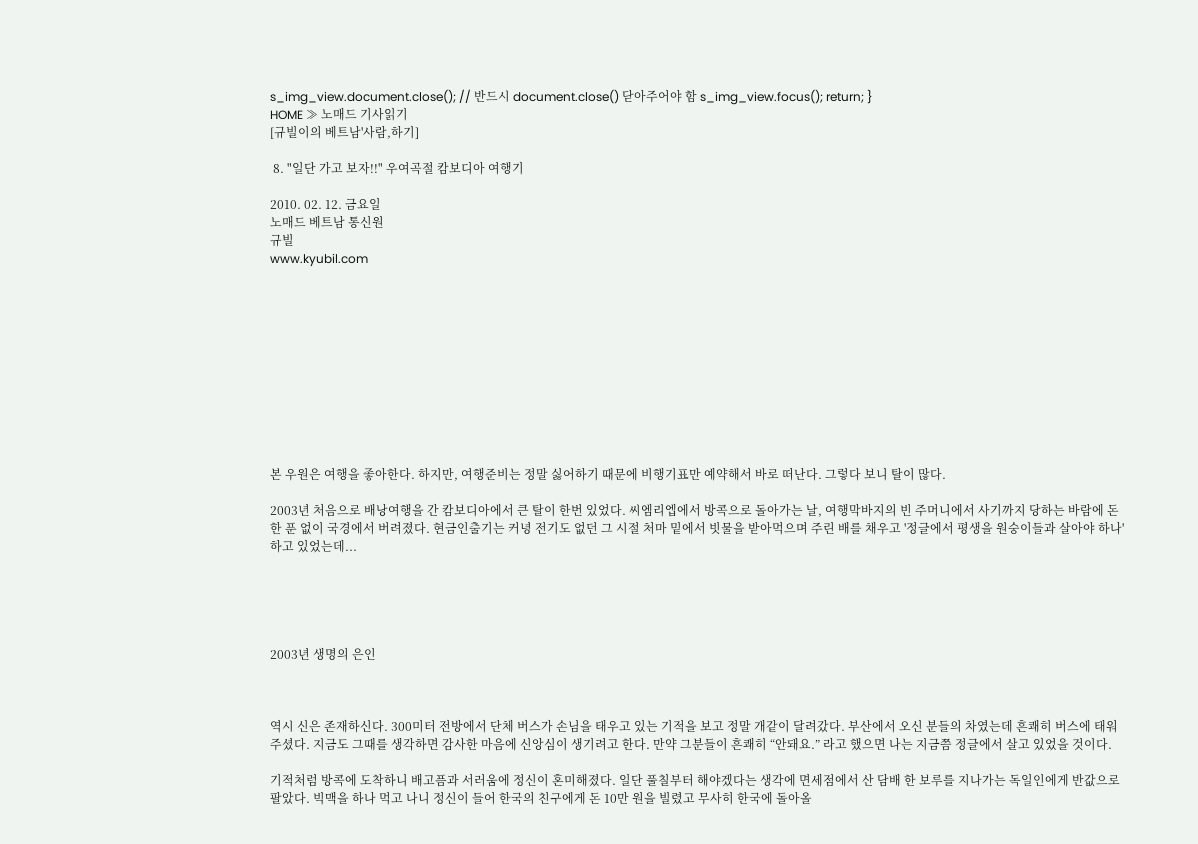s_img_view.document.close(); // 반드시 document.close() 닫아주어야 함 s_img_view.focus(); return; }
HOME ≫ 노매드 기사읽기
[규빌이의 베트남'사람,하기]

 8. "일단 가고 보자!!" 우여곡절 캄보디아 여행기

2010. 02. 12. 금요일
노매드 베트남 통신원
규빌
www.kyubil.com











본 우원은 여행을 좋아한다. 하지만, 여행준비는 정말 싫어하기 때문에 비행기표만 예약해서 바로 떠난다. 그렇다 보니 탈이 많다.

2003년 처음으로 배낭여행을 간 캄보디아에서 큰 탈이 한번 있었다. 씨엠리엡에서 방콕으로 돌아가는 날, 여행막바지의 빈 주머니에서 사기까지 당하는 바람에 돈 한 푼 없이 국경에서 버려졌다. 현금인출기는 커녕 전기도 없던 그 시절 처마 밑에서 빗물을 받아먹으며 주린 배를 채우고 '정글에서 평생을 원숭이들과 살아야 하나' 하고 있었는데...





2003년 생명의 은인



역시 신은 존재하신다. 300미터 전방에서 단체 버스가 손님을 태우고 있는 기적을 보고 정말 개같이 달려갔다. 부산에서 오신 분들의 차였는데 흔쾌히 버스에 태워주셨다. 지금도 그때를 생각하면 감사한 마음에 신앙심이 생기려고 한다. 만약 그분들이 흔쾌히 “안돼요.” 라고 했으면 나는 지금쯤 정글에서 살고 있었을 것이다.

기적처럼 방콕에 도착하니 배고픔과 서러움에 정신이 혼미해졌다. 일단 풀칠부터 해야겠다는 생각에 면세점에서 산 담배 한 보루를 지나가는 독일인에게 반값으로 팔았다. 빅맥을 하나 먹고 나니 정신이 들어 한국의 친구에게 돈 10만 원을 빌렸고 무사히 한국에 돌아올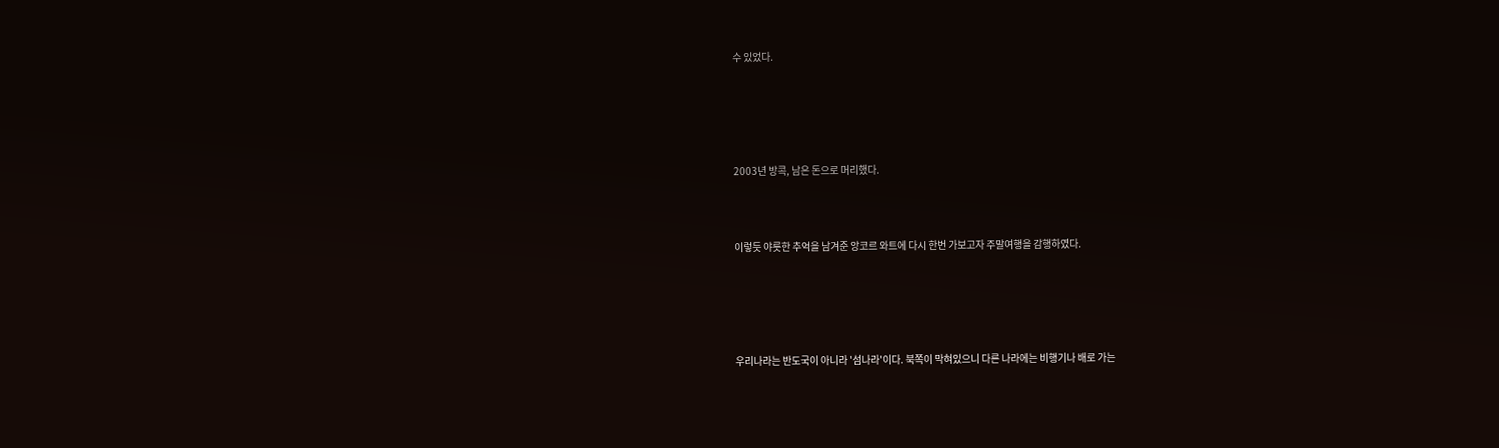수 있었다.





2003년 방콕, 남은 돈으로 머리했다.



이렇듯 야릇한 추억을 남겨준 앙코르 와트에 다시 한번 가보고자 주말여행을 감행하였다.





우리나라는 반도국이 아니라 '섬나라'이다. 북쪽이 막혀있으니 다른 나라에는 비행기나 배로 가는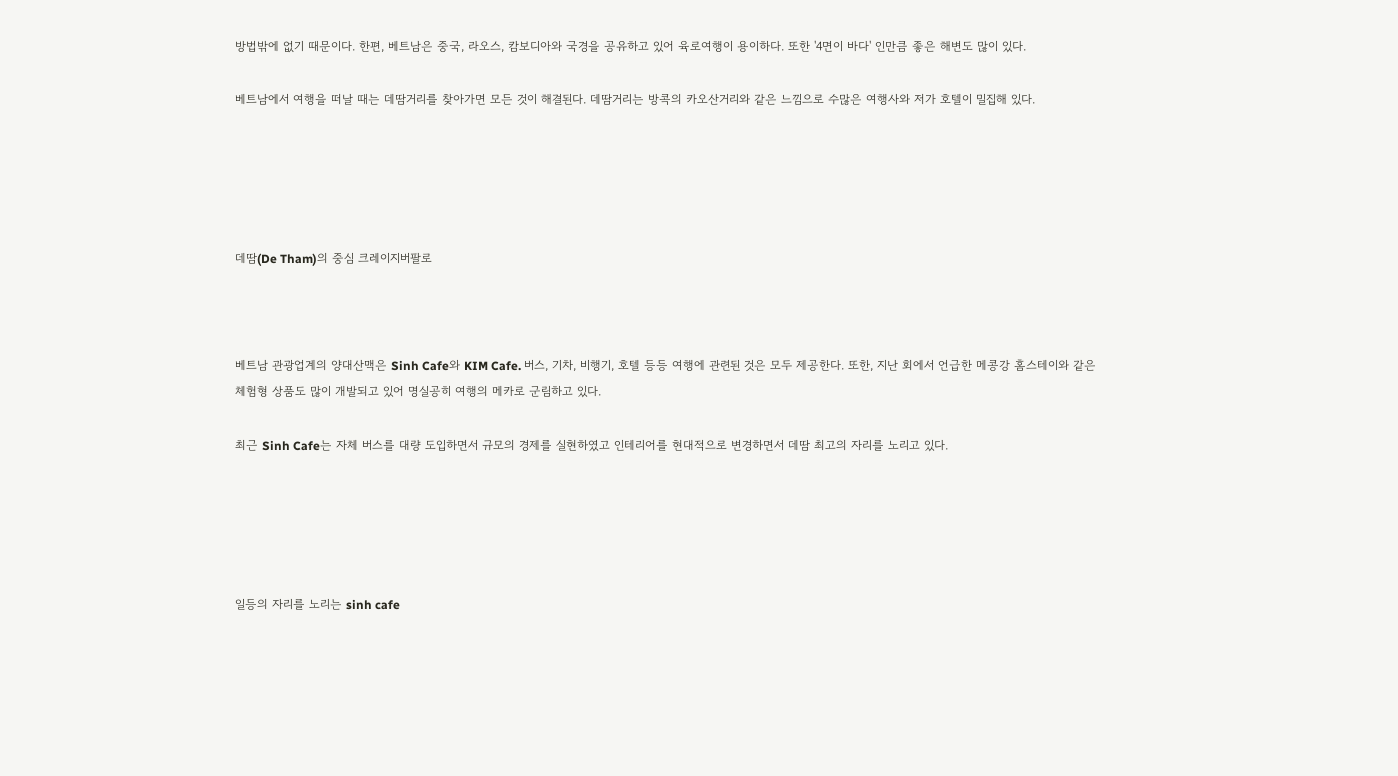방법밖에 없기 때문이다. 한편, 베트남은 중국, 라오스, 캄보디아와 국경을 공유하고 있어 육로여행이 용이하다. 또한 '4면이 바다' 인만큼 좋은 해변도 많이 있다.

베트남에서 여행을 떠날 때는 데땀거리를 찾아가면 모든 것이 해결된다. 데땀거리는 방콕의 카오산거리와 같은 느낌으로 수많은 여행사와 저가 호텔이 밀집해 있다.





데땀(De Tham)의 중심 크레이지버팔로



베트남 관광업계의 양대산맥은 Sinh Cafe와 KIM Cafe. 버스, 기차, 비행기, 호텔 등등 여행에 관련된 것은 모두 제공한다. 또한, 지난 회에서 언급한 메콩강 홈스테이와 같은 체험형 상품도 많이 개발되고 있어 명실공히 여행의 메카로 군림하고 있다.

최근 Sinh Cafe는 자체 버스를 대량 도입하면서 규모의 경제를 실현하였고 인테리어를 현대적으로 변경하면서 데땀 최고의 자리를 노리고 있다.





일등의 자리를 노리는 sinh cafe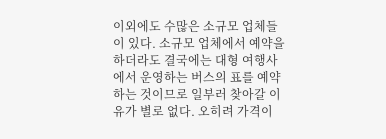이외에도 수많은 소규모 업체들이 있다. 소규모 업체에서 예약을 하더라도 결국에는 대형 여행사에서 운영하는 버스의 표를 예약하는 것이므로 일부러 찾아갈 이유가 별로 없다. 오히려 가격이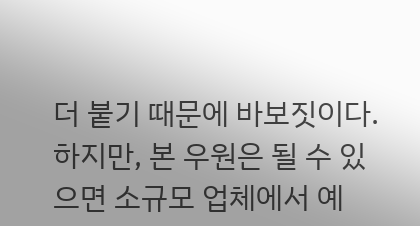더 붙기 때문에 바보짓이다. 하지만, 본 우원은 될 수 있으면 소규모 업체에서 예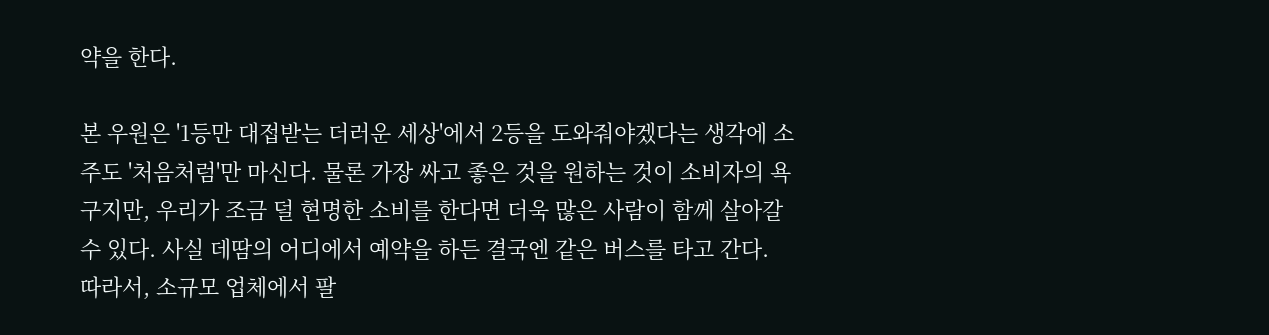약을 한다.

본 우원은 '1등만 대접받는 더러운 세상'에서 2등을 도와줘야겠다는 생각에 소주도 '처음처럼'만 마신다. 물론 가장 싸고 좋은 것을 원하는 것이 소비자의 욕구지만, 우리가 조금 덜 현명한 소비를 한다면 더욱 많은 사람이 함께 살아갈 수 있다. 사실 데땀의 어디에서 예약을 하든 결국엔 같은 버스를 타고 간다. 따라서, 소규모 업체에서 팔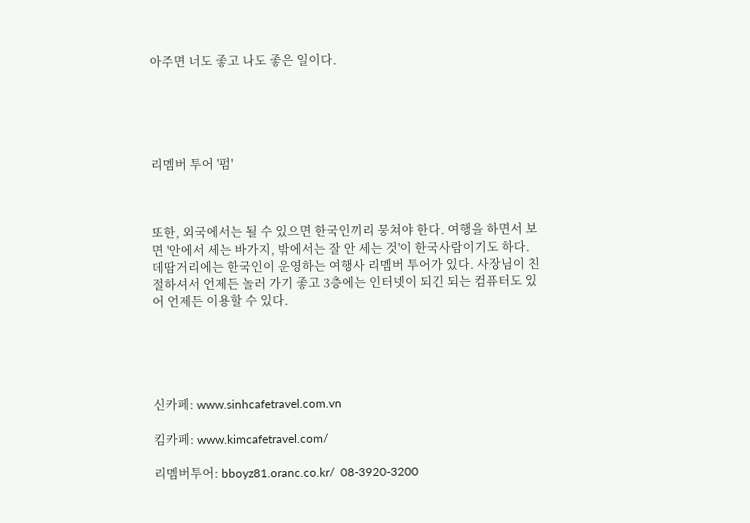아주면 너도 좋고 나도 좋은 일이다.





리멤버 투어 '펌'



또한, 외국에서는 될 수 있으면 한국인끼리 뭉쳐야 한다. 여행을 하면서 보면 '안에서 세는 바가지, 밖에서는 잘 안 세는 것'이 한국사람이기도 하다. 데땀거리에는 한국인이 운영하는 여행사 리멤버 투어가 있다. 사장님이 친절하셔서 언제든 놀러 가기 좋고 3층에는 인터넷이 되긴 되는 컴퓨터도 있어 언제든 이용할 수 있다.





신카페: www.sinhcafetravel.com.vn

킴카페: www.kimcafetravel.com/

리멤버투어: bboyz81.oranc.co.kr/  08-3920-3200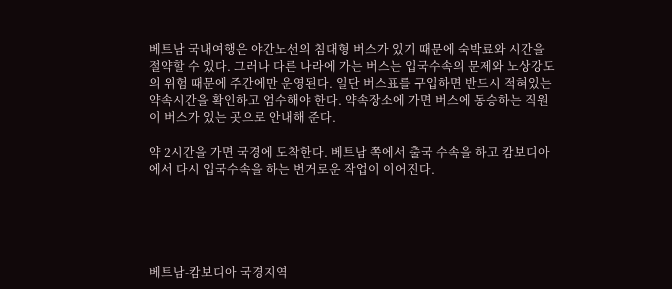베트남 국내여행은 야간노선의 침대형 버스가 있기 때문에 숙박료와 시간을 절약할 수 있다. 그러나 다른 나라에 가는 버스는 입국수속의 문제와 노상강도의 위험 때문에 주간에만 운영된다. 일단 버스표를 구입하면 반드시 적혀있는 약속시간을 확인하고 엄수해야 한다. 약속장소에 가면 버스에 동승하는 직원이 버스가 있는 곳으로 안내해 준다.

약 2시간을 가면 국경에 도착한다. 베트남 쪽에서 출국 수속을 하고 캄보디아에서 다시 입국수속을 하는 번거로운 작업이 이어진다.





베트남-캄보디아 국경지역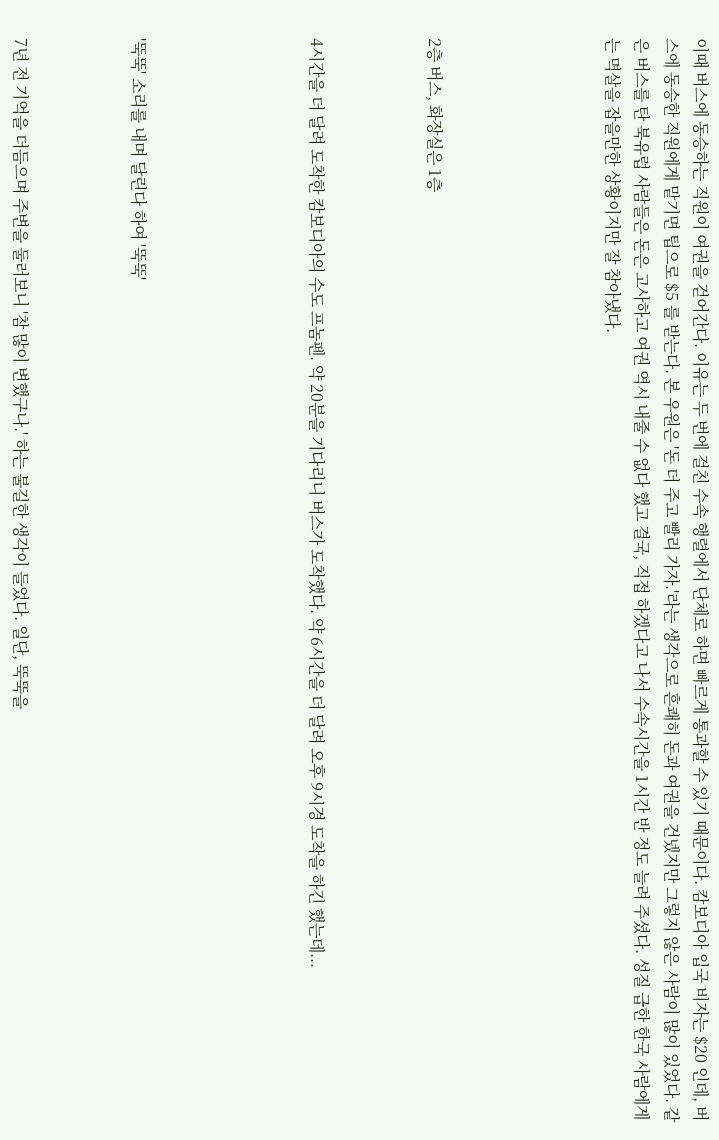이때 버스에 동승하는 직원이 여권을 걷어간다. 이유는 두 번에 걸친 수속 행렬에서 단체로 하면 빠르게 통과할 수 있기 때문이다. 캄보디아 입국 비자는 $20 인데, 버스에 동승한 직원에게 맡기면 팁으로 $5 를 받는다. 본 우원은 '돈 더 주고 빨리 가자.'라는 생각으로 흔쾌히 돈과 여권을 건넸지만 그렇지 않은 사람이 많이 있었다. 같은 버스를 탄 북유럽 사람들은 돈은 고사하고 여권 역시 내줄 수 없다 했고 결국, 직접 하겠다고 나서 수속시간을 1시간 반 정도 늘려 주셨다. 성질 급한 한국 사람에게는 멱살을 잡을만한 상황이지만 잘 참아냈다.





2층 버스, 화장실은 1층



4시간을 더 달려 도착한 캄보디아의 수도 프놈펜. 약 20분을 기다리니 버스가 도착했다. 약 6시간을 더 달려 오후 9시경 도착을 하긴 했는데...





'뚝뚝' 소리를 내며 달린다 하여 '뚝뚝'



7년 전 기억을 더듬으며 주변을 둘러보니 '참 많이 변했구나.' 하는 불길한 생각이 들었다. 일단, 뚝뚝을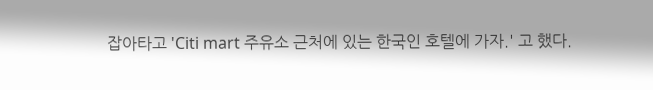잡아타고 'Citi mart 주유소 근처에 있는 한국인 호텔에 가자.' 고 했다.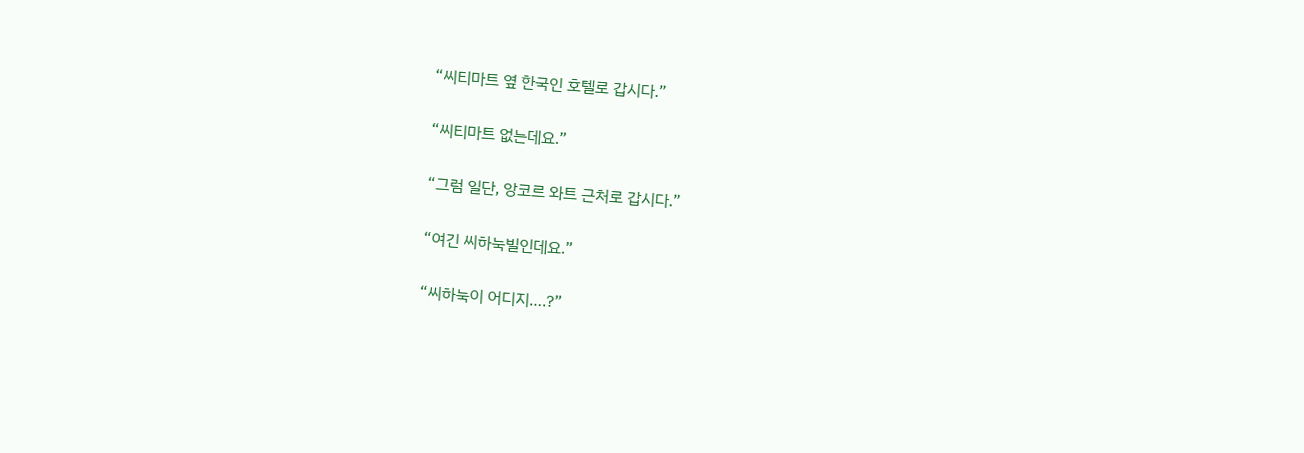“씨티마트 옆 한국인 호텔로 갑시다.”

“씨티마트 없는데요.”

“그럼 일단, 앙코르 와트 근처로 갑시다.”

“여긴 씨하눅빌인데요.”

“씨하눅이 어디지….?”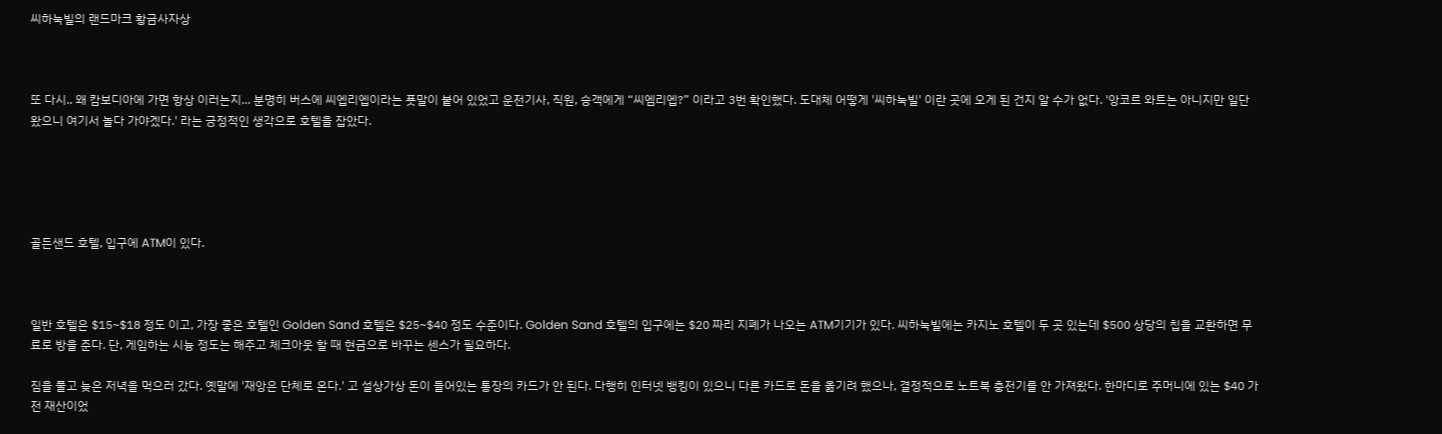씨하눅빌의 랜드마크 황금사자상



또 다시.. 왜 캄보디아에 가면 항상 이러는지... 분명히 버스에 씨엡리엡이라는 푯말이 붙어 있었고 운전기사, 직원, 승객에게 “씨엠리엡?” 이라고 3번 확인했다. 도대체 어떻게 '씨하눅빌' 이란 곳에 오게 된 건지 알 수가 없다. '앙코르 와트는 아니지만 일단 왔으니 여기서 놀다 가야겠다.' 라는 긍정적인 생각으로 호텔을 잡았다.





골든샌드 호텔, 입구에 ATM이 있다.



일반 호텔은 $15~$18 정도 이고, 가장 좋은 호텔인 Golden Sand 호텔은 $25~$40 정도 수준이다. Golden Sand 호텔의 입구에는 $20 짜리 지폐가 나오는 ATM기기가 있다. 씨하눅빌에는 카지노 호텔이 두 곳 있는데 $500 상당의 칩을 교환하면 무료로 방을 준다. 단, 게임하는 시늉 정도는 해주고 체크아웃 할 때 현금으로 바꾸는 센스가 필요하다.

짐을 풀고 늦은 저녁을 먹으러 갔다. 옛말에 '재앙은 단체로 온다.' 고 설상가상 돈이 들어있는 통장의 카드가 안 된다. 다행히 인터넷 뱅킹이 있으니 다른 카드로 돈을 옮기려 했으나, 결정적으로 노트북 충전기를 안 가져왔다. 한마디로 주머니에 있는 $40 가 전 재산이었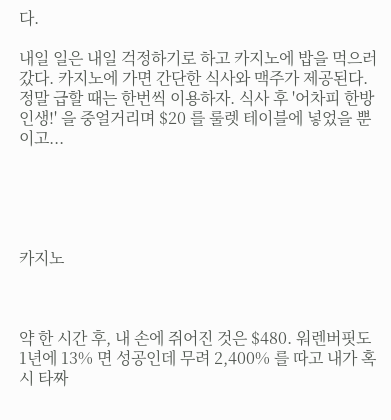다.

내일 일은 내일 걱정하기로 하고 카지노에 밥을 먹으러 갔다. 카지노에 가면 간단한 식사와 맥주가 제공된다. 정말 급할 때는 한번씩 이용하자. 식사 후 '어차피 한방인생!' 을 중얼거리며 $20 를 룰렛 테이블에 넣었을 뿐이고...





카지노



약 한 시간 후, 내 손에 쥐어진 것은 $480. 워렌버핏도 1년에 13% 면 성공인데 무려 2,400% 를 따고 내가 혹시 타짜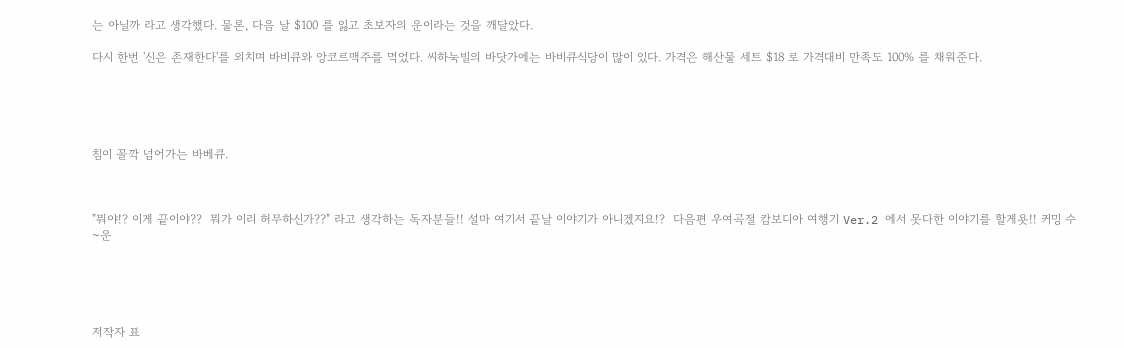는 아닐까 라고 생각했다. 물론, 다음 날 $100 를 잃고 초보자의 운이라는 것을 깨달았다.

다시 한번 '신은 존재한다'를 외치며 바비큐와 앙코르맥주를 먹었다. 씨하눅빌의 바닷가에는 바비큐식당이 많이 있다. 가격은 해산물 세트 $18 로 가격대비 만족도 100% 를 채워준다.





침이 꼴깍 넘어가는 바베큐.



"뭐야!? 이게 끝이야??  뭐가 이리 허무하신가??" 라고 생각하는 독자분들!! 설마 여기서 끝날 이야기가 아니겠지요!?  다음편 우여곡절 캄보디아 여행기 Ver.2 에서 못다한 이야기를 할게욧!! 커밍 수~운





저작자 표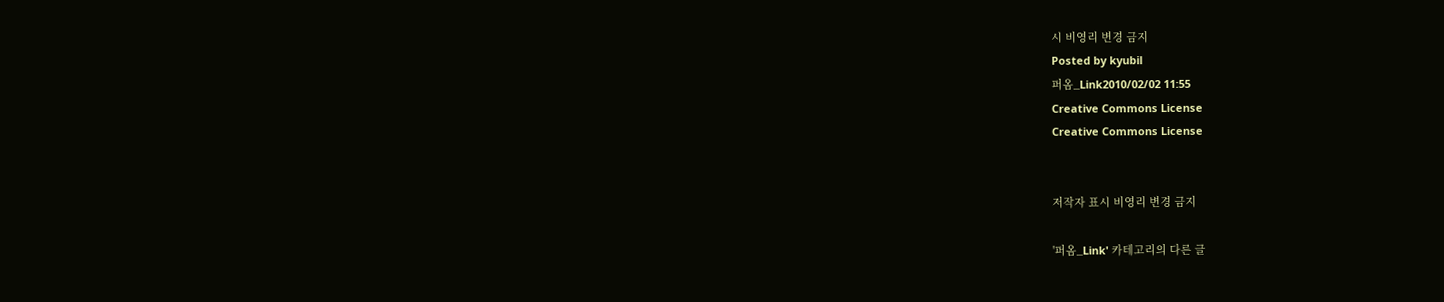시 비영리 변경 금지
Posted by kyubil
퍼옴_Link2010/02/02 11:55
Creative Commons License
Creative Commons License


저작자 표시 비영리 변경 금지

'퍼옴_Link' 카테고리의 다른 글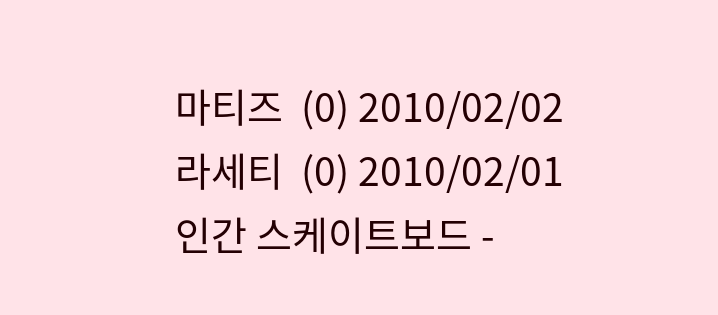마티즈  (0) 2010/02/02
라세티  (0) 2010/02/01
인간 스케이트보드 -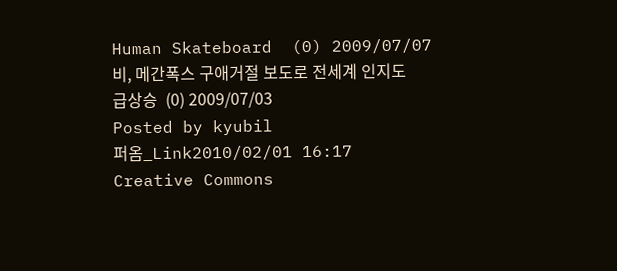Human Skateboard  (0) 2009/07/07
비, 메간폭스 구애거절 보도로 전세계 인지도 급상승  (0) 2009/07/03
Posted by kyubil
퍼옴_Link2010/02/01 16:17
Creative Commons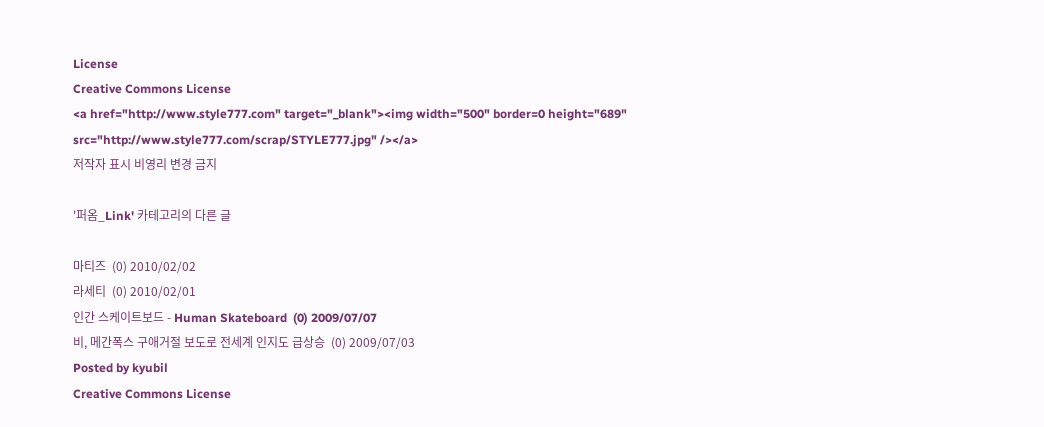License
Creative Commons License
<a href="http://www.style777.com" target="_blank"><img width="500" border=0 height="689" src="http://www.style777.com/scrap/STYLE777.jpg" /></a>
저작자 표시 비영리 변경 금지

'퍼옴_Link' 카테고리의 다른 글

마티즈  (0) 2010/02/02
라세티  (0) 2010/02/01
인간 스케이트보드 - Human Skateboard  (0) 2009/07/07
비, 메간폭스 구애거절 보도로 전세계 인지도 급상승  (0) 2009/07/03
Posted by kyubil
Creative Commons License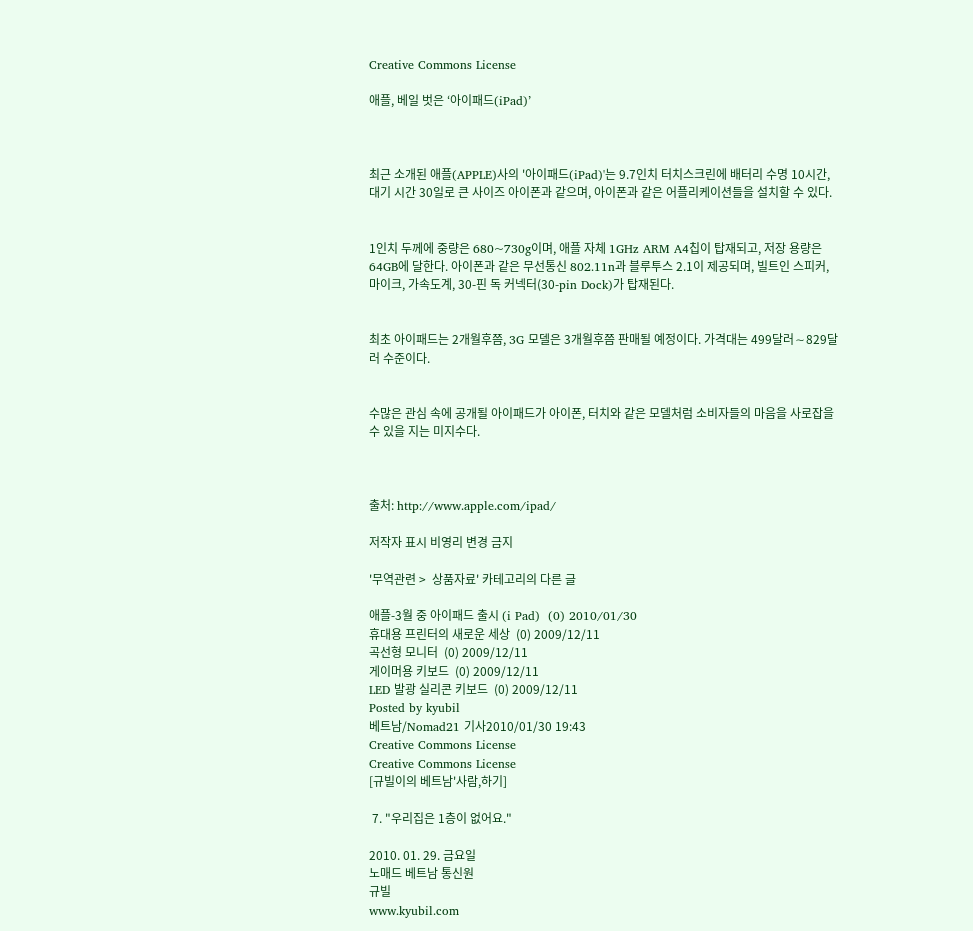Creative Commons License

애플, 베일 벗은 ‘아이패드(iPad)’



최근 소개된 애플(APPLE)사의 '아이패드(iPad)'는 9.7인치 터치스크린에 배터리 수명 10시간, 대기 시간 30일로 큰 사이즈 아이폰과 같으며, 아이폰과 같은 어플리케이션들을 설치할 수 있다.


1인치 두께에 중량은 680~730g이며, 애플 자체 1GHz ARM A4칩이 탑재되고, 저장 용량은 64GB에 달한다. 아이폰과 같은 무선통신 802.11n과 블루투스 2.1이 제공되며, 빌트인 스피커, 마이크, 가속도계, 30-핀 독 커넥터(30-pin Dock)가 탑재된다.


최초 아이패드는 2개월후쯤, 3G 모델은 3개월후쯤 판매될 예정이다. 가격대는 499달러∼829달러 수준이다.


수많은 관심 속에 공개될 아이패드가 아이폰, 터치와 같은 모델처럼 소비자들의 마음을 사로잡을 수 있을 지는 미지수다.



출처: http://www.apple.com/ipad/

저작자 표시 비영리 변경 금지

'무역관련 >  상품자료' 카테고리의 다른 글

애플-3월 중 아이패드 출시 (i Pad)  (0) 2010/01/30
휴대용 프린터의 새로운 세상  (0) 2009/12/11
곡선형 모니터  (0) 2009/12/11
게이머용 키보드  (0) 2009/12/11
LED 발광 실리콘 키보드  (0) 2009/12/11
Posted by kyubil
베트남/Nomad21 기사2010/01/30 19:43
Creative Commons License
Creative Commons License
[규빌이의 베트남'사람,하기]

 7. "우리집은 1층이 없어요."

2010. 01. 29. 금요일
노매드 베트남 통신원
규빌
www.kyubil.com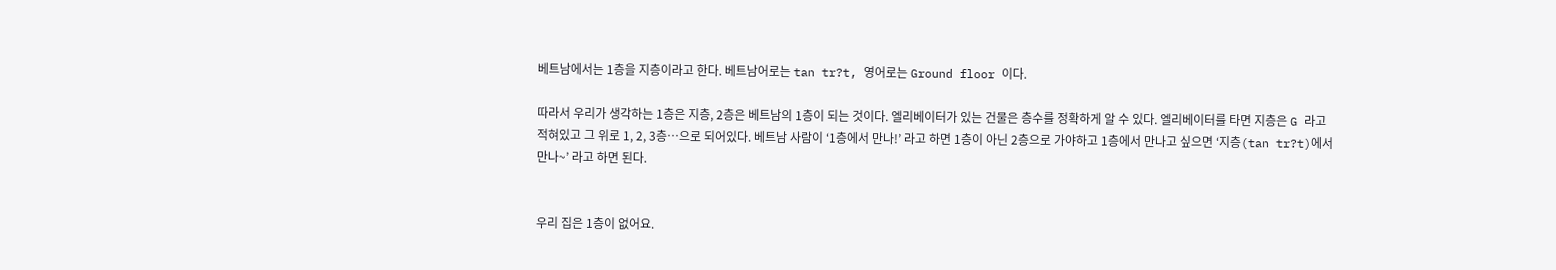베트남에서는 1층을 지층이라고 한다. 베트남어로는 tan tr?t, 영어로는 Ground floor 이다.

따라서 우리가 생각하는 1층은 지층, 2층은 베트남의 1층이 되는 것이다. 엘리베이터가 있는 건물은 층수를 정확하게 알 수 있다. 엘리베이터를 타면 지층은 G 라고 적혀있고 그 위로 1, 2, 3층…으로 되어있다. 베트남 사람이 ‘1층에서 만나!’ 라고 하면 1층이 아닌 2층으로 가야하고 1층에서 만나고 싶으면 ‘지층(tan tr?t)에서 만나~’ 라고 하면 된다.


우리 집은 1층이 없어요.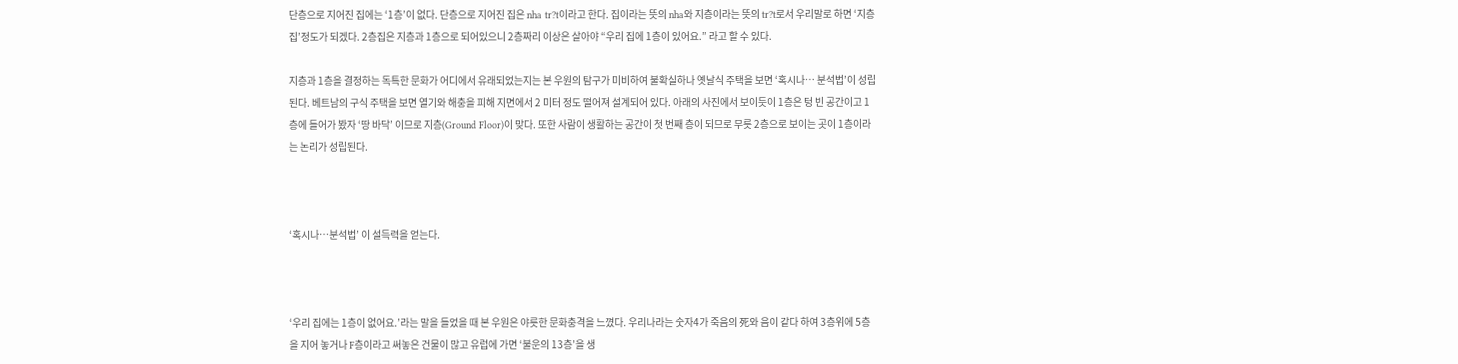단층으로 지어진 집에는 ‘1층’이 없다. 단층으로 지어진 집은 nha tr?t이라고 한다. 집이라는 뜻의 nha와 지층이라는 뜻의 tr?t로서 우리말로 하면 ‘지층집’정도가 되겠다. 2층집은 지층과 1층으로 되어있으니 2층짜리 이상은 살아야 “우리 집에 1층이 있어요.” 라고 할 수 있다.

지층과 1층을 결정하는 독특한 문화가 어디에서 유래되었는지는 본 우원의 탐구가 미비하여 불확실하나 옛날식 주택을 보면 ‘혹시나… 분석법’이 성립된다. 베트남의 구식 주택을 보면 열기와 해충을 피해 지면에서 2 미터 정도 떨어져 설계되어 있다. 아래의 사진에서 보이듯이 1층은 텅 빈 공간이고 1층에 들어가 봤자 ‘땅 바닥’ 이므로 지층(Ground Floor)이 맞다. 또한 사람이 생활하는 공간이 첫 번째 층이 되므로 무릇 2층으로 보이는 곳이 1층이라는 논리가 성립된다.



‘혹시나…분석법’ 이 설득력을 얻는다.



‘우리 집에는 1층이 없어요.’라는 말을 들었을 때 본 우원은 야릇한 문화충격을 느꼈다. 우리나라는 숫자4가 죽음의 死와 음이 같다 하여 3층위에 5층을 지어 놓거나 F층이라고 써놓은 건물이 많고 유럽에 가면 ‘불운의 13층’을 생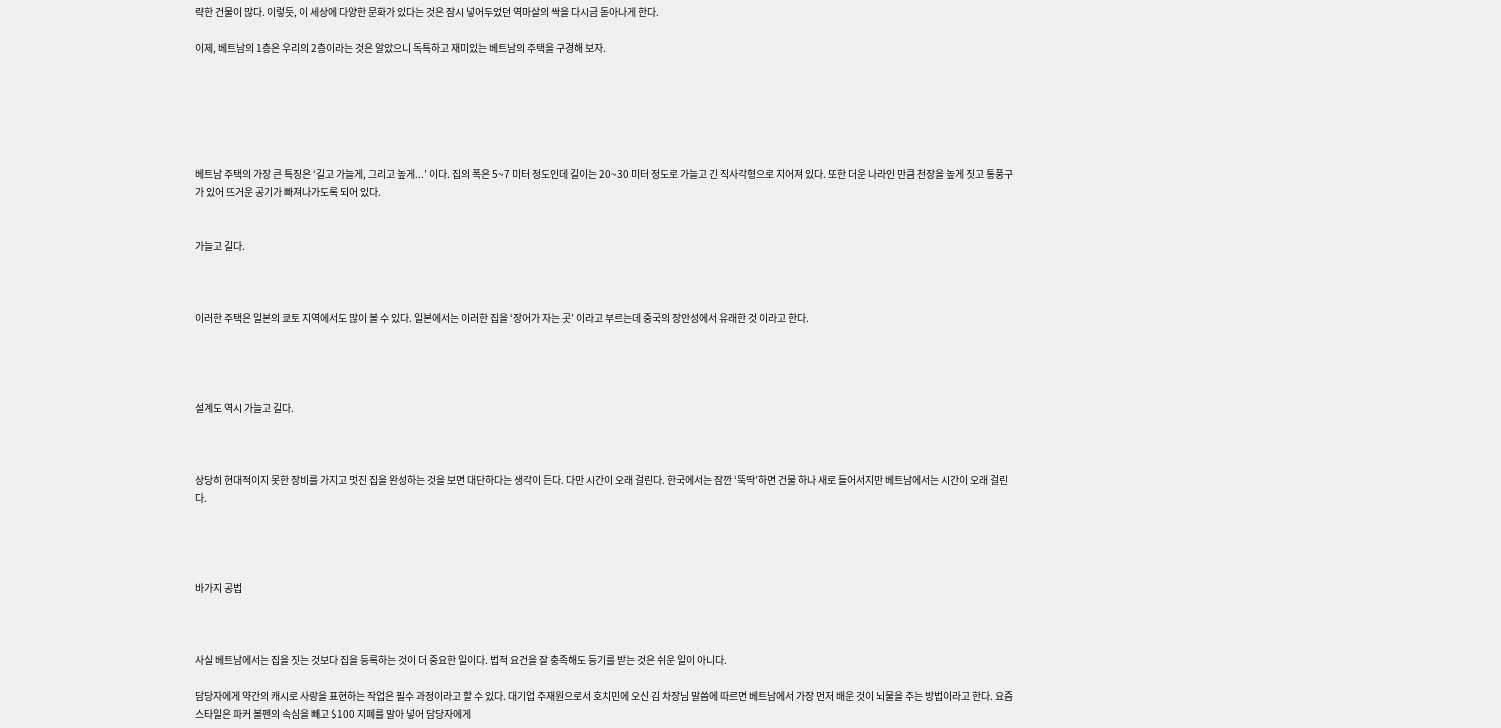략한 건물이 많다. 이렇듯, 이 세상에 다양한 문화가 있다는 것은 잠시 넣어두었던 역마살의 싹을 다시금 돋아나게 한다.

이제, 베트남의 1층은 우리의 2층이라는 것은 알았으니 독특하고 재미있는 베트남의 주택을 구경해 보자.






베트남 주택의 가장 큰 특징은 ‘길고 가늘게, 그리고 높게...’ 이다. 집의 폭은 5~7 미터 정도인데 길이는 20~30 미터 정도로 가늘고 긴 직사각형으로 지어져 있다. 또한 더운 나라인 만큼 천장을 높게 짓고 통풍구가 있어 뜨거운 공기가 빠져나가도록 되어 있다.


가늘고 길다.



이러한 주택은 일본의 쿄토 지역에서도 많이 볼 수 있다. 일본에서는 이러한 집을 ‘장어가 자는 곳’ 이라고 부르는데 중국의 장안성에서 유래한 것 이라고 한다.




설계도 역시 가늘고 길다.



상당히 현대적이지 못한 장비를 가지고 멋진 집을 완성하는 것을 보면 대단하다는 생각이 든다. 다만 시간이 오래 걸린다. 한국에서는 잠깐 ‘뚝딱’하면 건물 하나 새로 들어서지만 베트남에서는 시간이 오래 걸린다.




바가지 공법



사실 베트남에서는 집을 짓는 것보다 집을 등록하는 것이 더 중요한 일이다. 법적 요건을 잘 충족해도 등기를 받는 것은 쉬운 일이 아니다.

담당자에게 약간의 캐시로 사랑을 표현하는 작업은 필수 과정이라고 할 수 있다. 대기업 주재원으로서 호치민에 오신 김 차장님 말씀에 따르면 베트남에서 가장 먼저 배운 것이 뇌물을 주는 방법이라고 한다. 요즘 스타일은 파커 볼펜의 속심을 빼고 $100 지폐를 말아 넣어 담당자에게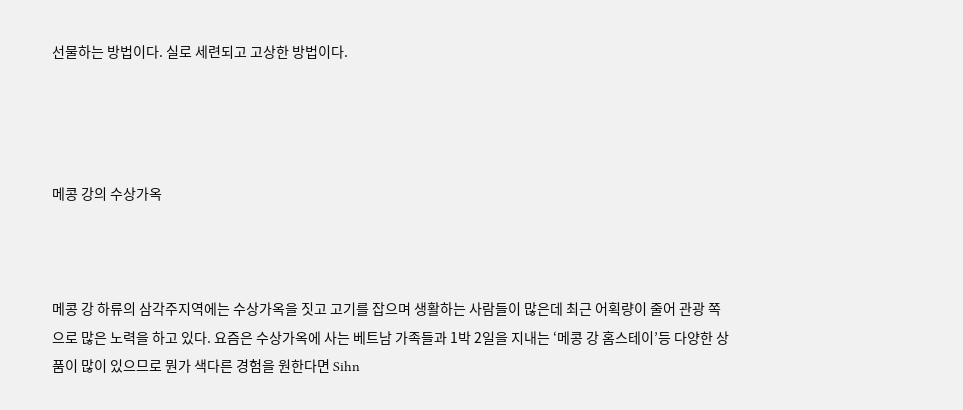선물하는 방법이다. 실로 세련되고 고상한 방법이다.




메콩 강의 수상가옥



메콩 강 하류의 삼각주지역에는 수상가옥을 짓고 고기를 잡으며 생활하는 사람들이 많은데 최근 어획량이 줄어 관광 쪽으로 많은 노력을 하고 있다. 요즘은 수상가옥에 사는 베트남 가족들과 1박 2일을 지내는 ‘메콩 강 홈스테이’등 다양한 상품이 많이 있으므로 뭔가 색다른 경험을 원한다면 Sihn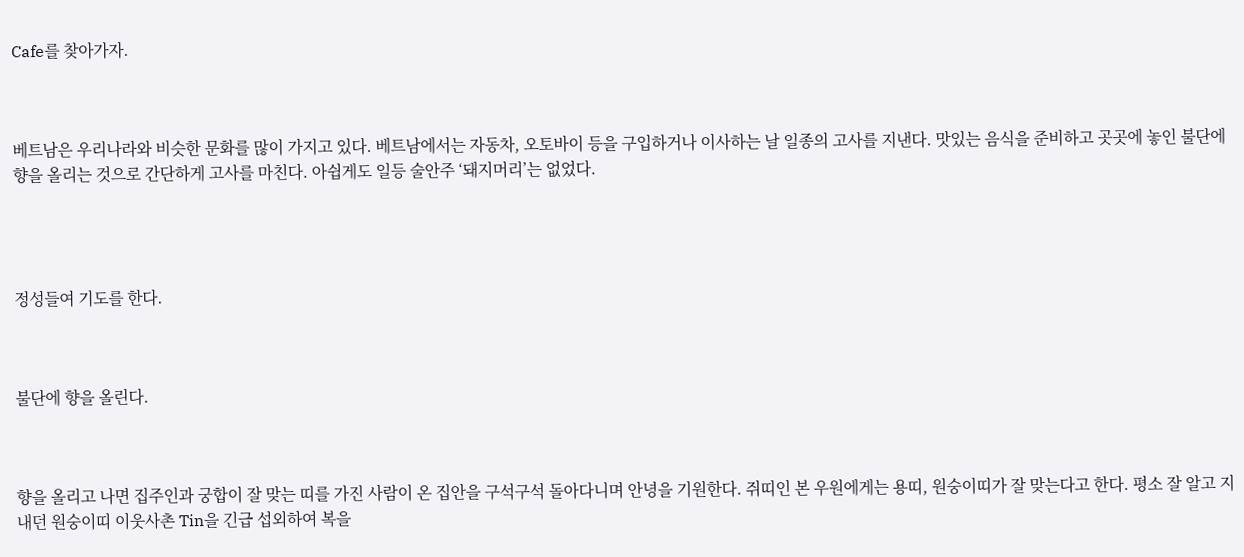Cafe를 찾아가자.



베트남은 우리나라와 비슷한 문화를 많이 가지고 있다. 베트남에서는 자동차, 오토바이 등을 구입하거나 이사하는 날 일종의 고사를 지낸다. 맛있는 음식을 준비하고 곳곳에 놓인 불단에 향을 올리는 것으로 간단하게 고사를 마친다. 아쉽게도 일등 술안주 ‘돼지머리’는 없었다.




정성들여 기도를 한다.



불단에 향을 올린다.



향을 올리고 나면 집주인과 궁합이 잘 맞는 띠를 가진 사람이 온 집안을 구석구석 돌아다니며 안녕을 기원한다. 쥐띠인 본 우원에게는 용띠, 원숭이띠가 잘 맞는다고 한다. 평소 잘 알고 지내던 원숭이띠 이웃사촌 Tin을 긴급 섭외하여 복을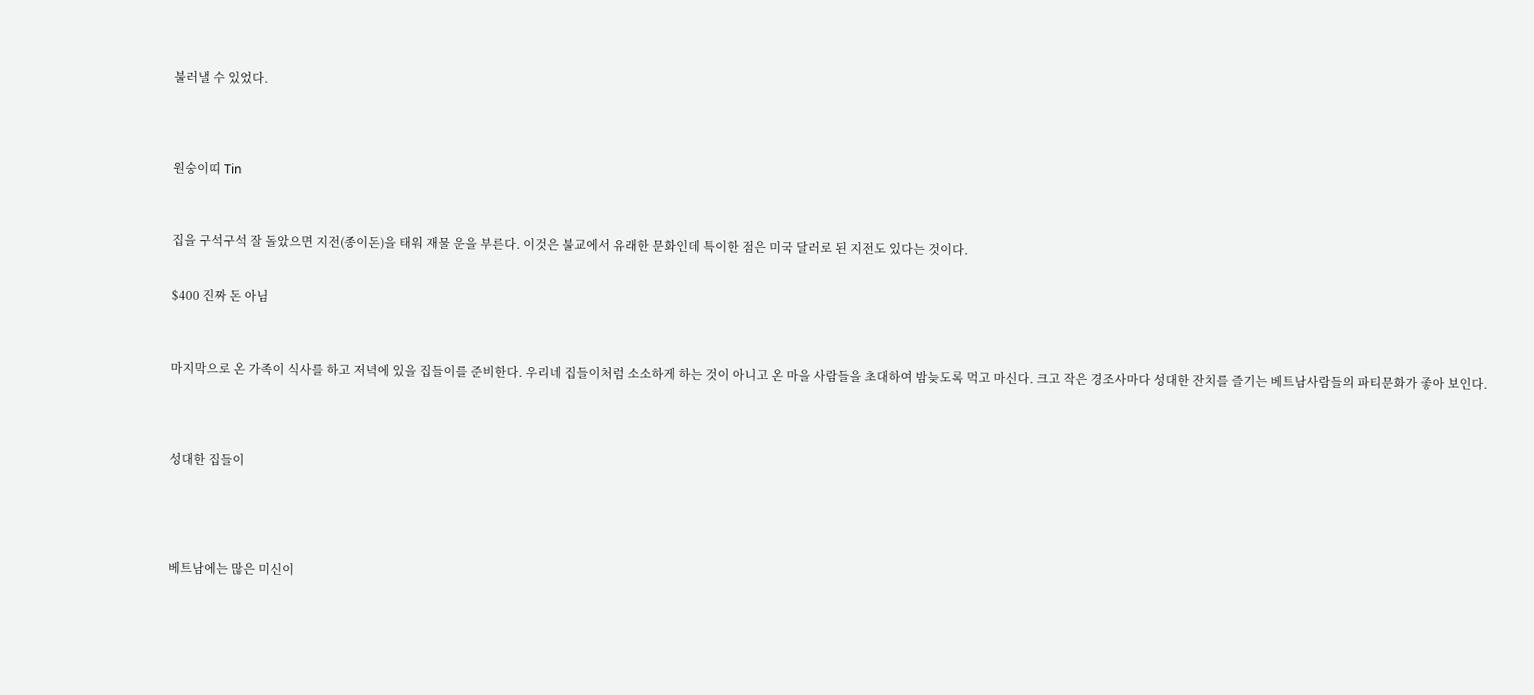불러낼 수 있었다.




원숭이띠 Tin



집을 구석구석 잘 돌았으면 지전(종이돈)을 태워 재물 운을 부른다. 이것은 불교에서 유래한 문화인데 특이한 점은 미국 달러로 된 지전도 있다는 것이다.


$400 진짜 돈 아님



마지막으로 온 가족이 식사를 하고 저녁에 있을 집들이를 준비한다. 우리네 집들이처럼 소소하게 하는 것이 아니고 온 마을 사람들을 초대하여 밤늦도록 먹고 마신다. 크고 작은 경조사마다 성대한 잔치를 즐기는 베트남사람들의 파티문화가 좋아 보인다.




성대한 집들이





베트남에는 많은 미신이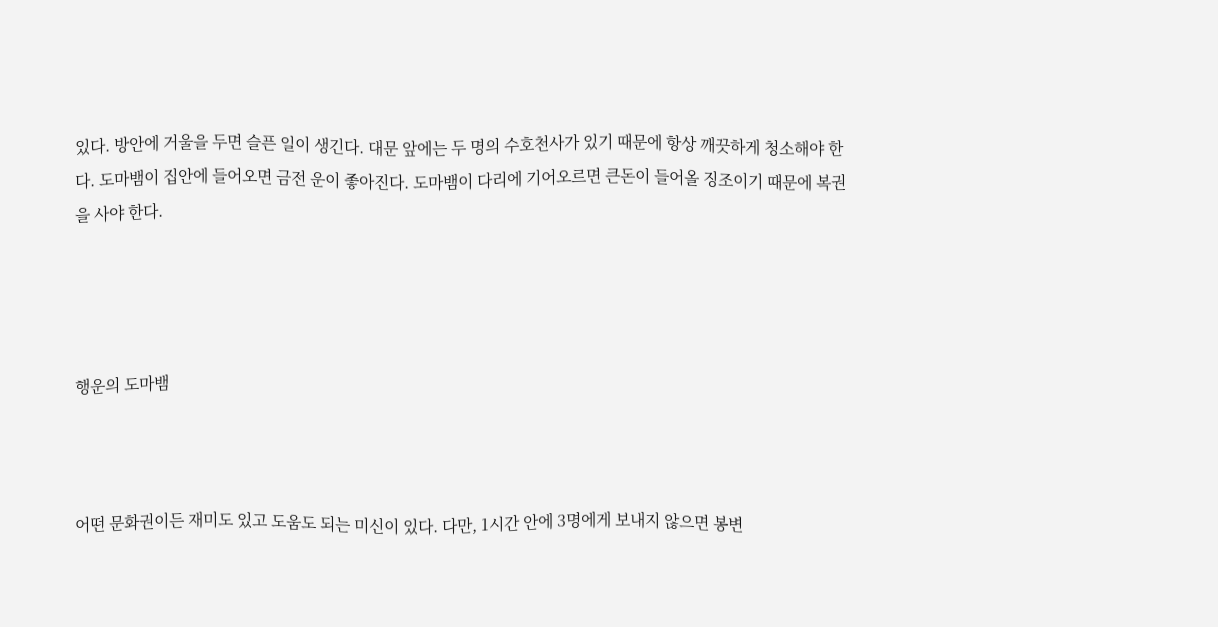있다. 방안에 거울을 두면 슬픈 일이 생긴다. 대문 앞에는 두 명의 수호천사가 있기 때문에 항상 깨끗하게 청소해야 한다. 도마뱀이 집안에 들어오면 금전 운이 좋아진다. 도마뱀이 다리에 기어오르면 큰돈이 들어올 징조이기 때문에 복권을 사야 한다.




행운의 도마뱀



어떤 문화권이든 재미도 있고 도움도 되는 미신이 있다. 다만, 1시간 안에 3명에게 보내지 않으면 봉변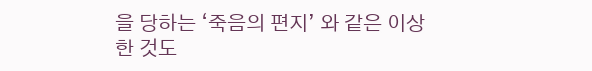을 당하는 ‘죽음의 편지’ 와 같은 이상한 것도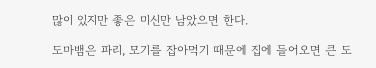많이 있지만 좋은 미신만 남았으면 한다.

도마뱀은 파리, 모기를 잡아먹기 때문에 집에 들어오면 큰 도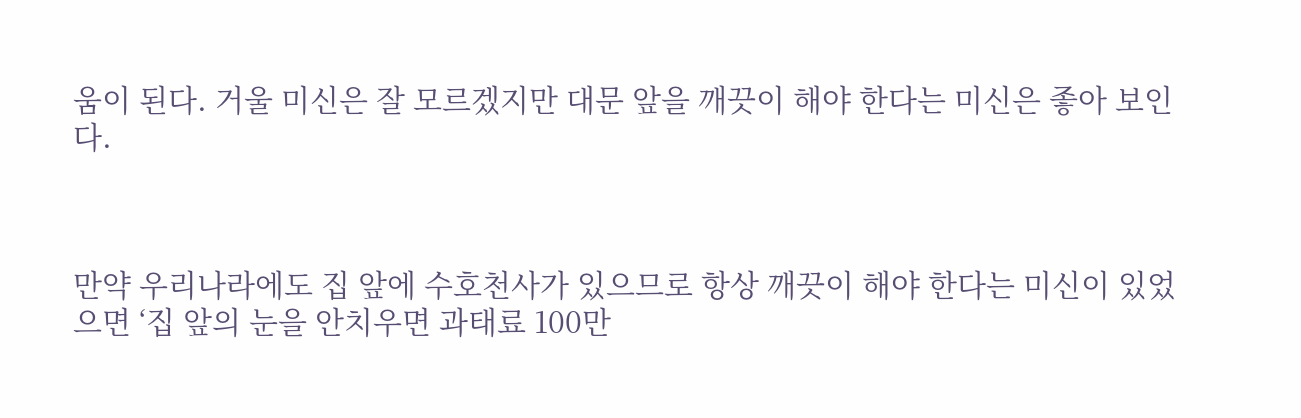움이 된다. 거울 미신은 잘 모르겠지만 대문 앞을 깨끗이 해야 한다는 미신은 좋아 보인다.



만약 우리나라에도 집 앞에 수호천사가 있으므로 항상 깨끗이 해야 한다는 미신이 있었으면 ‘집 앞의 눈을 안치우면 과태료 100만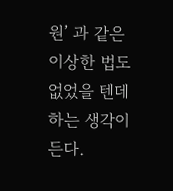원’ 과 같은 이상한 법도 없었을 텐데 하는 생각이 든다.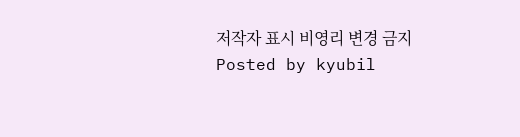저작자 표시 비영리 변경 금지
Posted by kyubil